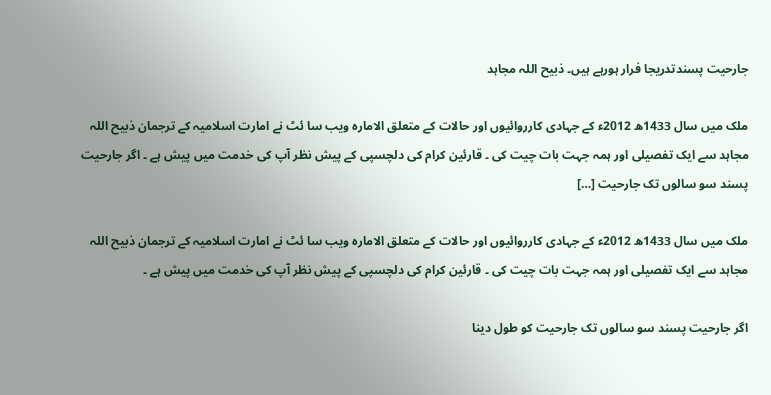جارحیت پسندتدریجا فرار ہورہے ہیں۔ ذبیح اللہ مجاہد

ملک میں سال 1433ھ 2012ء کے جہادی کارروائیوں اور حالات کے متعلق الامارہ ویب سا ئٹ نے امارت اسلامیہ کے ترجمان ذبیح اللہ مجاہد سے ایک تفصیلی اور ہمہ جہت بات چیت کی ۔ قارئین کرام کی دلچسپی کے پیش نظر آپ کی خدمت میں پیش ہے ۔ اگر جارحیت پسند سو سالوں تک جارحیت […]

ملک میں سال 1433ھ 2012ء کے جہادی کارروائیوں اور حالات کے متعلق الامارہ ویب سا ئٹ نے امارت اسلامیہ کے ترجمان ذبیح اللہ مجاہد سے ایک تفصیلی اور ہمہ جہت بات چیت کی ۔ قارئین کرام کی دلچسپی کے پیش نظر آپ کی خدمت میں پیش ہے ۔

اگر جارحیت پسند سو سالوں تک جارحیت کو طول دینا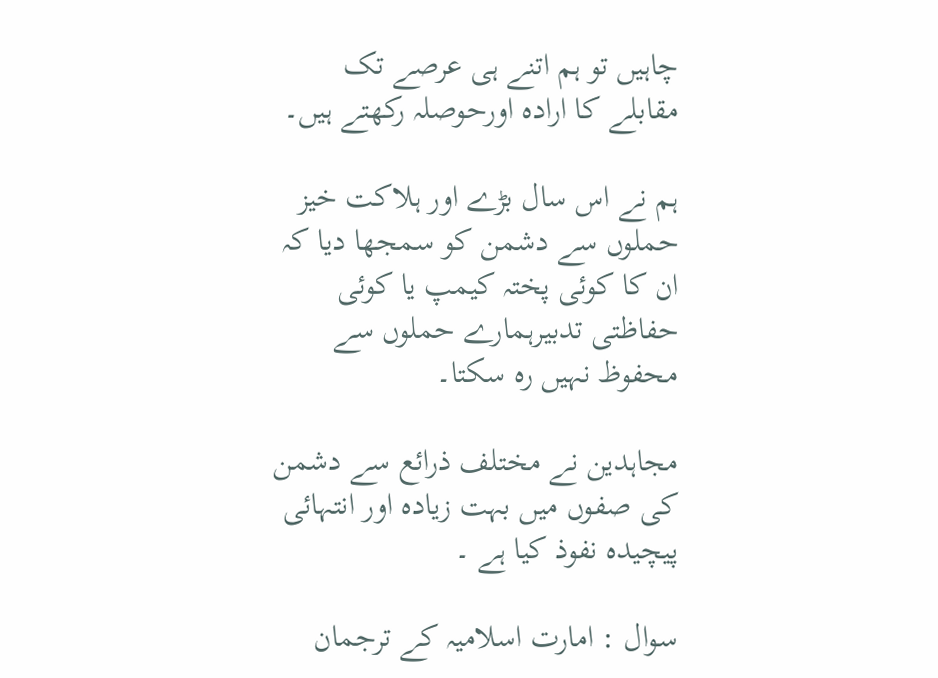چاہیں تو ہم اتنے ہی عرصے تک مقابلے کا ارادہ اورحوصلہ رکھتے ہیں۔

ہم نے اس سال بڑے اور ہلاکت خیز حملوں سے دشمن کو سمجھا دیا کہ ان کا کوئی پختہ کیمپ یا کوئی حفاظتی تدبیرہمارے حملوں سے محفوظ نہیں رہ سکتا۔

مجاہدین نے مختلف ذرائع سے دشمن کی صفوں میں بہت زیادہ اور انتہائی پیچیدہ نفوذ کیا ہے ۔

سوال : امارت اسلامیہ کے ترجمان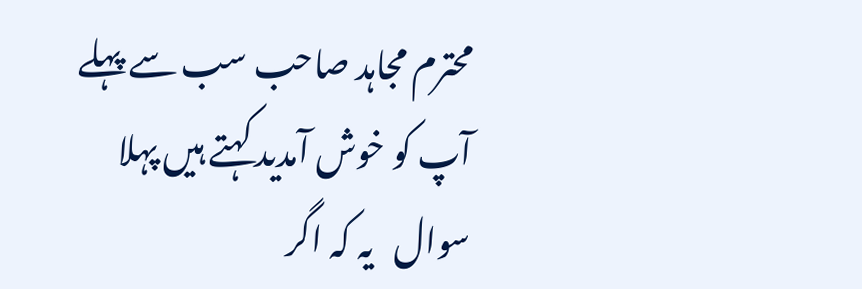محترم مجاہد صاحب سب سے پہلے آپ کو خوش آمدید کہتے ہیں پہلا سوال   یہ کہ اگر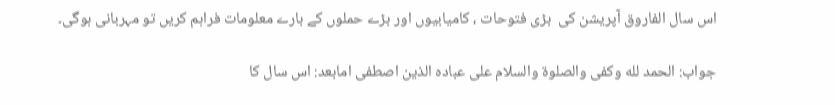اس سال الفاروق آپریشن کی  بڑی فتوحات ، کامیابیوں اور بڑے حملوں کے بارے معلومات فراہم کریں تو مہربانی ہوگی۔

جواب: الحمد لله وکفی والصلوة والسلام علی عباده الذین اصطفی امابعد: اس سال کا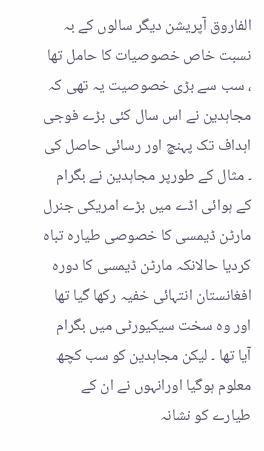الفاروق آپریشن دیگر سالوں کے بہ نسبت خاص خصوصیات کا حامل تھا ، سب سے بڑی خصوصیت یہ تھی کہ مجاہدین نے اس سال کئی بڑے فوجی اہداف تک پہنچ اور رسائی حاصل کی ۔ مثال کے طورپر مجاہدین نے بگرام کے ہوائی اڈے میں بڑے امریکی جنرل مارٹن ڈیمسی کا خصوصی طیارہ تباہ کردیا حالانکہ مارٹن ڈیمسی کا دورہ افغانستان انتہائی خفیہ رکھا گیا تھا اور وہ سخت سیکیورٹی میں بگرام آیا تھا ۔ لیکن مجاہدین کو سب کچھ معلوم ہوگیا اورانہوں نے ان کے طیارے کو نشانہ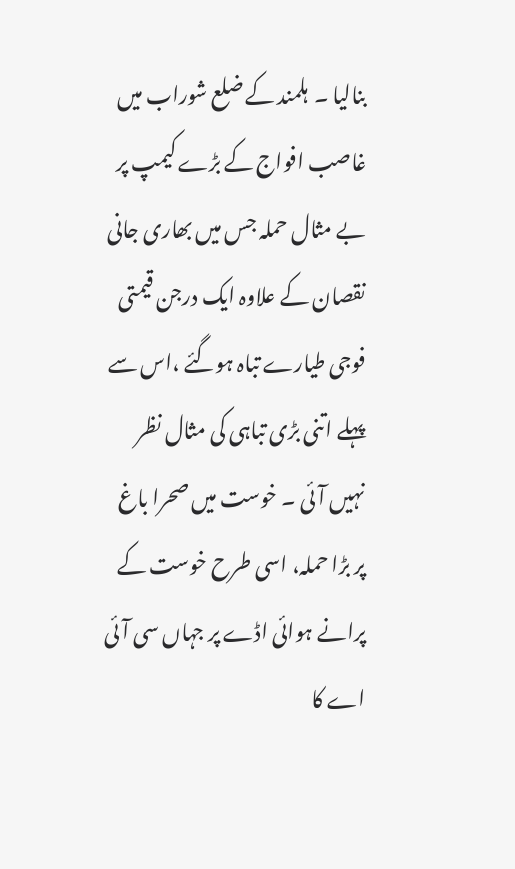بنالیا ۔  ہلمند کے ضلع شوراب میں غاصب افواج کے بڑے کیمپ پر بے مثال حملہ جس میں بھاری جانی نقصان کے علاوہ ایک درجن قیمتی فوجی طیارے تباہ ہوگئے ،اس سے پہلے اتنی بڑی تباہی کی مثال نظر نہیں آئی ۔ خوست میں صحرا باغ پر بڑا حملہ، اسی طرح خوست کے پرانے ہوائی اڈے پر جہاں سی آئی اے کا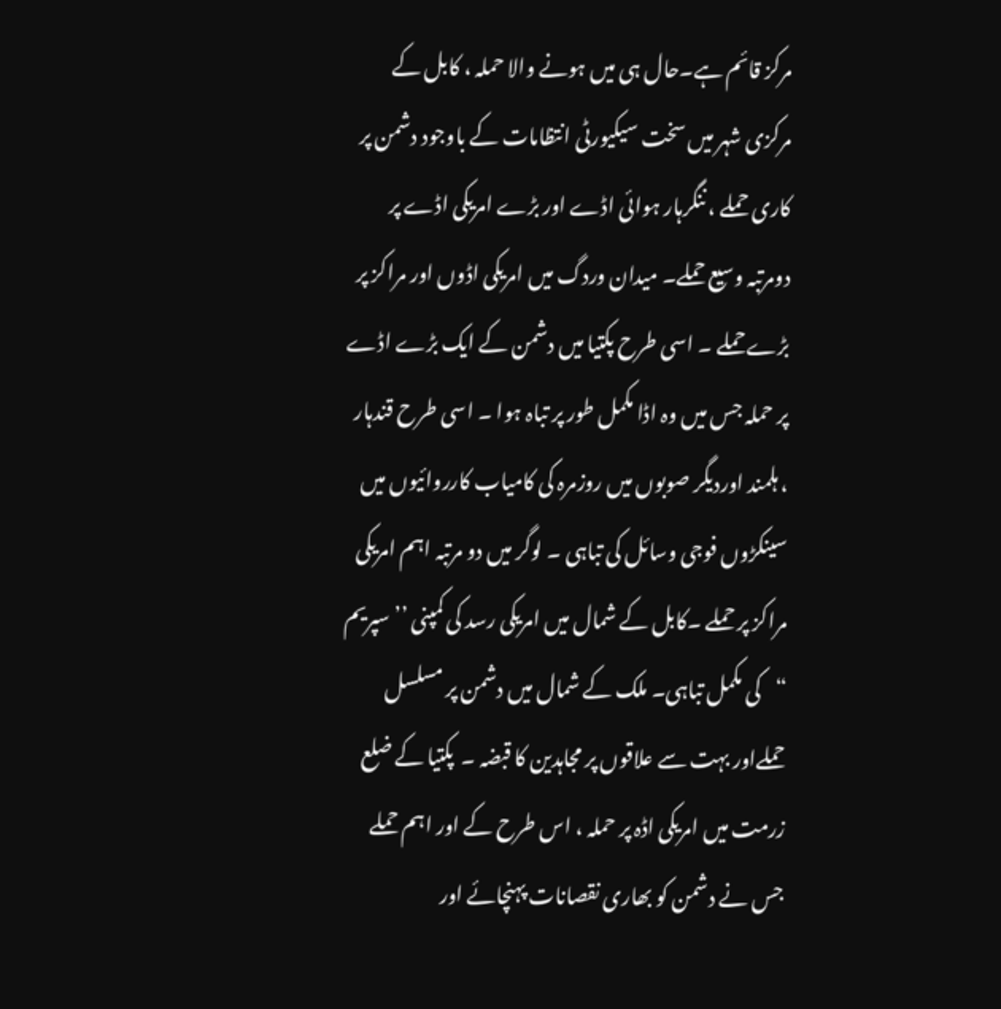مرکز قائم ہے۔حال ہی میں ہونے والا حملہ ، کابل کے مرکزی شہر میں سخت سیکیورٹی انتظامات کے باوجود دشمن پر کاری حملے ، ننگرہار ہوائی اڈے اور بڑے امریکی اڈے پر دومرتبہ وسیع حملے۔ میدان وردگ میں امریکی اڈوں اور مراکز پر بڑےحملے ۔ اسی طرح پکتیا میں دشمن کے ایک بڑے اڈے پر حملہ جس میں وہ اڈا مکمل طور پر تباہ ہوا ۔ اسی طرح قندہار ، ہلمند اوردیگر صوبوں میں روزمرہ کی کامیاب کارروائیوں میں سینکڑوں فوجی وسائل کی تباہی ۔ لوگر میں دو مرتبہ اہم امریکی مراکز پر حملے ۔کابل کے شمال میں امریکی رسد کی کمپنی ’’سپریم “کی مکمل تباہی۔ ملک کے شمال میں دشمن پر مسلسل حملےاور بہت سے علاقوں پر مجاہدین کا قبضہ ۔  پکتیا کے ضلع زرمت میں امریکی اڈہ پر حملہ ، اس طرح کے اور اہم حملے جس نے دشمن کو بھاری نقصانات پہنچائے اور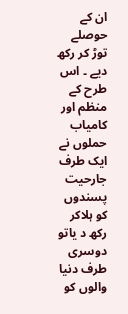ان کے حوصلے توڑ کر رکھ دیے ۔ اس طرح کے منظم اور کامیاب حملوں نے ایک طرف جارحیت پسندوں کو ہلاکر رکھ د یاتو دوسری طرف دنیا والوں کو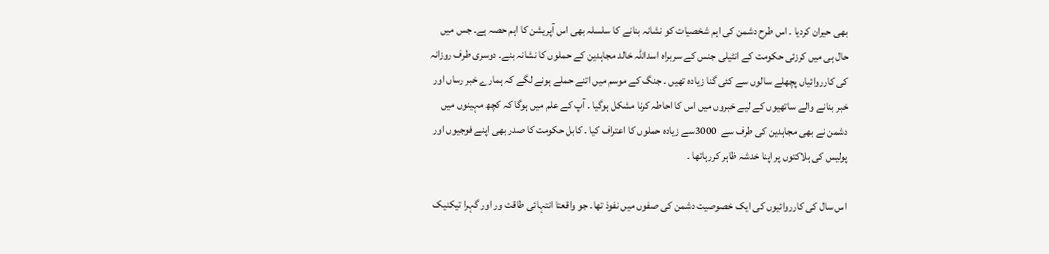بھی حیران کردیا ۔ اس طرح دشمن کی اہم شخصیات کو نشانہ بنانے کا سلسلہ بھی اس آپریشن کا اہم حصہ ہے۔ جس میں حال ہی میں کرزئی حکومت کے انٹیلی جنس کے سربراہ اسداللہ خالد مجاہدین کے حملوں کا نشانہ بنے۔ دوسری طرف روزانہ کی کارروائیاں پچھلے سالوں سے کئی گنا زیادہ تھیں ۔ جنگ کے موسم میں اتنے حملے ہونے لگے کہ ہمارے خبر رساں اور خبر بنانے والے ساتھیوں کے لیے خبروں میں اس کا احاطہ کرنا مشکل ہوگیا ۔ آپ کے علم میں ہوگا کہ کچھ مہینوں میں دشمن نے بھی مجاہدین کی طرف سے  3000سے زیادہ حملوں کا اعتراف کیا ۔ کابل حکومت کا صدر بھی اپنے فوجیوں اور پولیس کی ہلاکتوں پر اپنا خدشہ ظاہر کررہاتھا ۔

اس سال کی کارروائیوں کی ایک خصوصیت دشمن کی صفوں میں نفوذ تھا۔ جو واقعتا انتہائی طاقت ور اور گہرا تیکنیک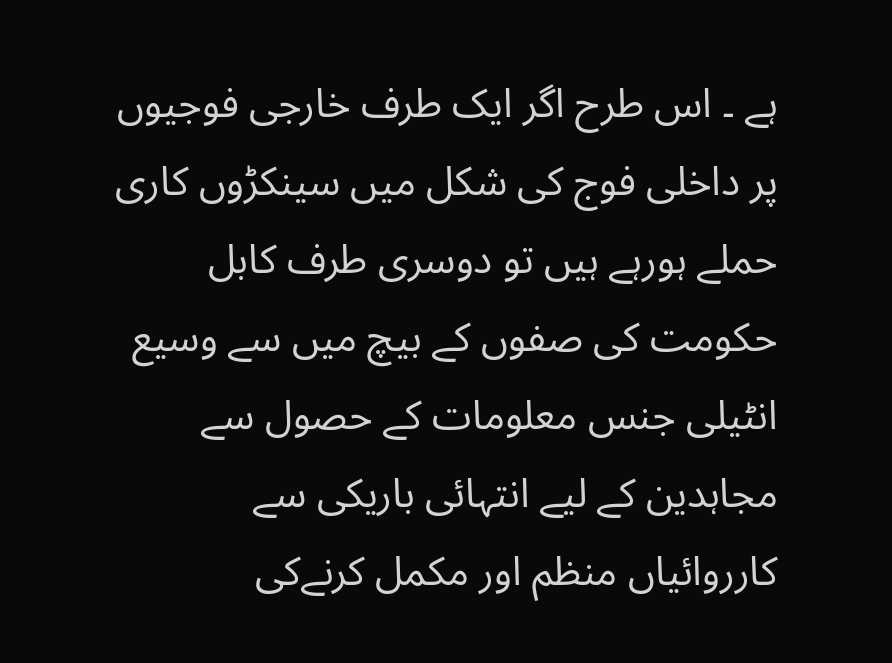ہے ۔ اس طرح اگر ایک طرف خارجی فوجیوں پر داخلی فوج کی شکل میں سینکڑوں کاری حملے ہورہے ہیں تو دوسری طرف کابل حکومت کی صفوں کے بیچ میں سے وسیع انٹیلی جنس معلومات کے حصول سے مجاہدین کے لیے انتہائی باریکی سے کارروائیاں منظم اور مکمل کرنےکی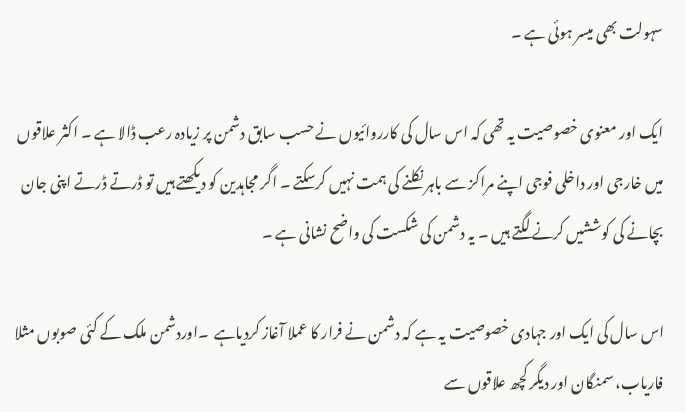سہولت بھی میسر ہوئی ہے ۔

ایک اور معنوی خصوصیت یہ تھی کہ اس سال کی کارروائیوں نے حسب سابق دشمن پر زیادہ رعب ڈالا ہے ۔ اکثر علاقوں میں خارجی اور داخلی فوجی اپنے مراکز سے باہر نکلنے کی ہمت نہیں کرسکتے ۔ اگر مجاہدین کو دیکھتے ہیں تو ڈرتے ڈرتے اپنی جان بچانے کی کوششیں کرنے لگتے ہیں ۔ یہ دشمن کی شکست کی واضح نشانی ہے ۔

اس سال کی ایک اور جہادی خصوصیت یہ ہے کہ دشمن نے فرار کا عملا آغاز کردیاہے  ۔اوردشمن ملک کے کئی صوبوں مثلا فاریاب، سمنگان اور دیگر کچھ علاقوں سے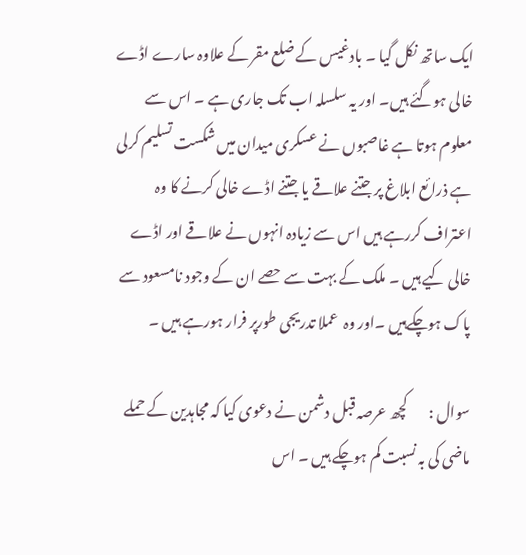ایک ساتھ نکل گیا ۔ بادغیس کے ضلع مقر کے علاوہ سارے اڈے خالی ہوگئے ہیں۔ اور یہ سلسلہ اب تک جاری ہے ۔ اس سے معلوم ہوتا ہے غاصبوں نے عسکری میدان میں شکست تسلیم کرلی ہے ذرائع ابلاغ پر جتنے علاقے یا جتنے اڈے خالی کرنے کا وہ اعتراف کررہے ہیں اس سے زیادہ انہوں نے علاقے اور اڈے خالی کیے ہیں ۔ ملک کے بہت سے حصے ان کے وجود نامسعود سے پاک ہوچکےہیں ۔اور وہ  عملا تدریجی طورپر فرار ہورہے ہیں ۔

سوال :       کچھ عرصہ قبل دشمن نے دعوی کیا کہ مجاہدین کے حملے ماضی کی بہ نسبت کم ہوچکے ہیں ۔ اس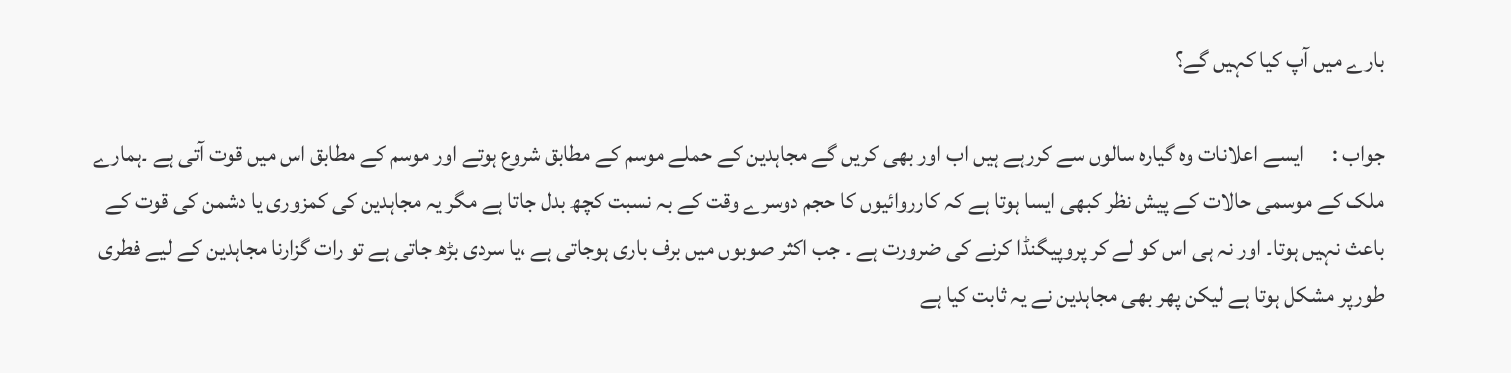بارے میں آپ کیا کہیں گے؟

جواب :      ایسے اعلانات وہ گیارہ سالوں سے کررہے ہیں اب اور بھی کریں گے مجاہدین کے حملے موسم کے مطابق شروع ہوتے اور موسم کے مطابق اس میں قوت آتی ہے ۔ہمارے ملک کے موسمی حالات کے پیش نظر کبھی ایسا ہوتا ہے کہ کارروائیوں کا حجم دوسرے وقت کے بہ نسبت کچھ بدل جاتا ہے مگر یہ مجاہدین کی کمزوری یا دشمن کی قوت کے باعث نہیں ہوتا۔ اور نہ ہی اس کو لے کر پروپیگنڈا کرنے کی ضرورت ہے ۔ جب اکثر صوبوں میں برف باری ہوجاتی ہے ،یا سردی بڑھ جاتی ہے تو رات گزارنا مجاہدین کے لیے فطری طورپر مشکل ہوتا ہے لیکن پھر بھی مجاہدین نے یہ ثابت کیا ہے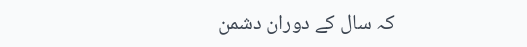کہ سال کے دوران دشمن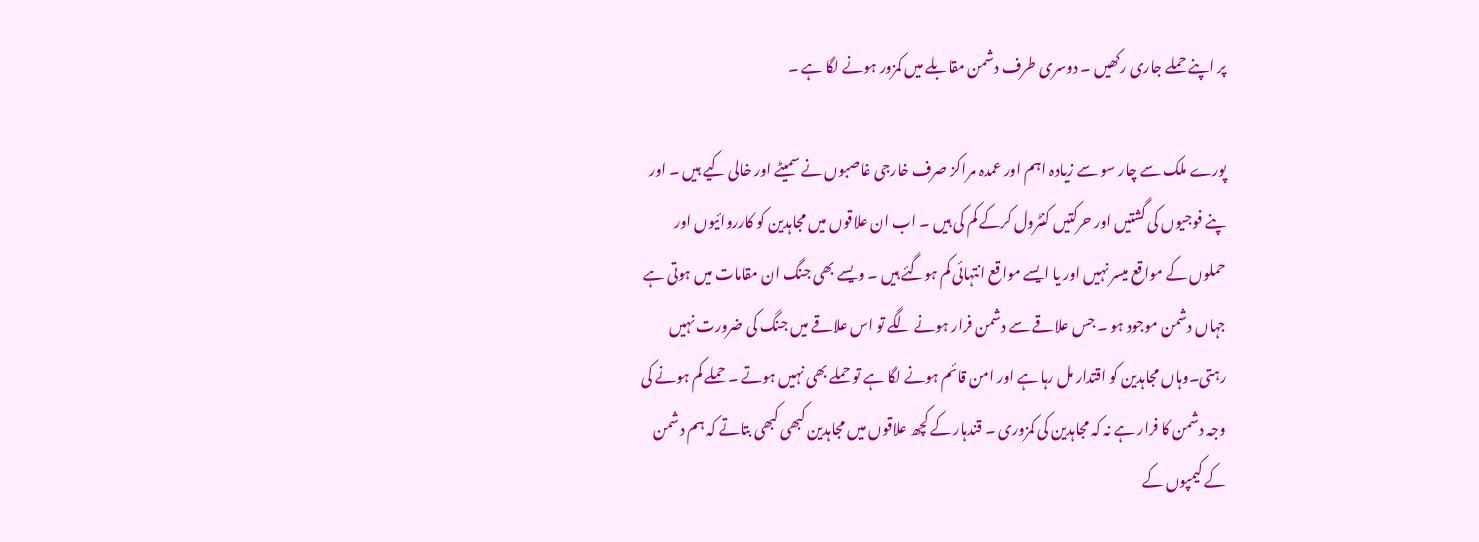پر اپنے حملے جاری رکھیں ۔ دوسری طرف دشمن مقابلے میں کمزور ہونے لگا ہے ۔

پورے ملک سے چار سو سے زیادہ اہم اور عمدہ مراکز صرف خارجی غاصبوں نے سمیٹے اور خالی کیے ہیں ۔ اور پنے فوجیوں کی گشتیں اور حرکتیں کنٹرول کرکے کم کی ہیں ۔ اب ان علاقوں میں مجاہدین کو کارروائیوں اور حملوں کے مواقع میسر نہیں اور یا ایسے مواقع انتہائی کم ہوگئے ہیں ۔ ویسے بھی جنگ ان مقامات میں ہوتی ہے  جہاں دشمن موجود ہو ۔ جس علاقے سے دشمن فرار ہونے لگے تو اس علاقے میں جنگ کی ضرورت نہیں رہتی۔وہاں مجاہدین کو اقتدار مل رہا ہے اور امن قائم ہونے لگا ہے تو حملے بھی نہیں ہوتے ۔ حملے کم ہونے کی وجہ دشمن کا فرار ہے نہ کہ مجاہدین کی کمزوری ۔ قندہار کے کچھ علاقوں میں مجاہدین کبھی کبھی بتاتے کہ ہم دشمن کے کیمپوں کے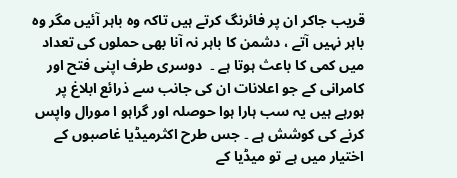قریب جاکر ان پر فائرنگ کرتے ہیں تاکہ وہ باہر آئیں مگر وہ باہر نہیں آتے ، دشمن کا باہر نہ آنا بھی حملوں کی تعداد میں کمی کا باعث ہوتا ہے ۔  دوسری طرف اپنی فتح اور کامرانی کے جو اعلانات ان کی جانب سے ذرائع ابلاغ پر ہورہے ہیں یہ سب ہارا ہوا حوصلہ اور گراہو ا مورال واپس کرنے کی کوشش ہے ۔ جس طرح اکثرمیڈیا غاصبوں کے اختیار میں ہے تو میڈیا کے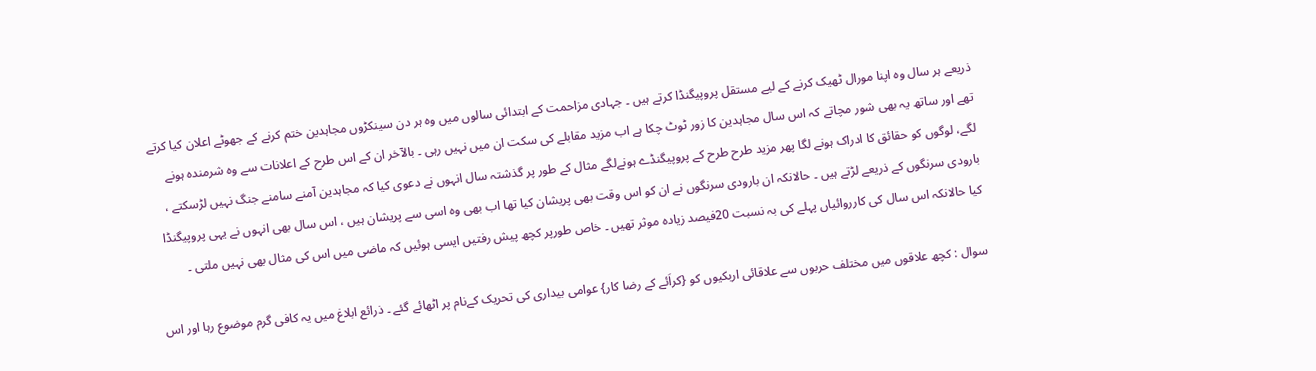ذریعے ہر سال وہ اپنا مورال ٹھیک کرنے کے لیے مستقل پروپیگنڈا کرتے ہیں ۔ جہادی مزاحمت کے ابتدائی سالوں میں وہ ہر دن سینکڑوں مجاہدین ختم کرنے کے جھوٹے اعلان کیا کرتے تھے اور ساتھ یہ بھی شور مچاتے کہ اس سال مجاہدین کا زور ٹوٹ چکا ہے اب مزید مقابلے کی سکت ان میں نہیں رہی ۔ بالآخر ان کے اس طرح کے اعلانات سے وہ شرمندہ ہونے لگے، لوگوں کو حقائق کا ادراک ہونے لگا پھر مزید طرح طرح کے پروپیگنڈے ہونےلگے مثال کے طور پر گذشتہ سال انہوں نے دعوی کیا کہ مجاہدین آمنے سامنے جنگ نہیں لڑسکتے ، بارودی سرنگوں کے ذریعے لڑتے ہیں ۔ حالانکہ ان بارودی سرنگوں نے ان کو اس وقت بھی پریشان کیا تھا اب بھی وہ اسی سے پریشان ہیں ، اس سال بھی انہوں نے یہی پروپیگنڈا کیا حالانکہ اس سال کی کارروائیاں پہلے کی بہ نسبت 20فیصد زیادہ موثر تھیں ۔ خاص طورپر کچھ پیش رفتیں ایسی ہوئیں کہ ماضی میں اس کی مثال بھی نہیں ملتی ۔

سوال : کچھ علاقوں میں مختلف حربوں سے علاقائی اربکیوں کو {کراَئے کے رضا کار} عوامی بیداری کی تحریک کےنام پر اٹھائے گئے ۔ ذرائع ابلاغ میں یہ کافی گرم موضوع رہا اور اس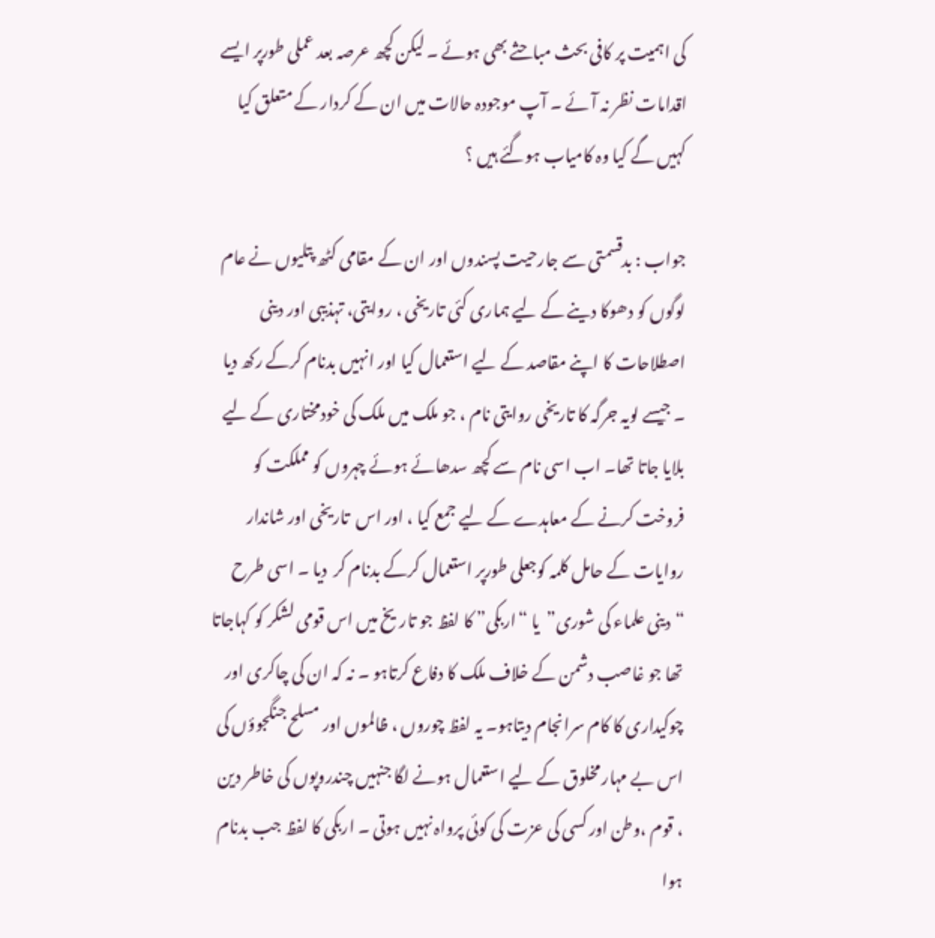کی اہمیت پر کافی بحث مباحثے بھی ہوئے ۔ لیکن کچھ عرصہ بعد عملی طورپر ایسے اقدامات نظر نہ آئے ۔ آپ موجودہ حالات میں ان کے کردار کے متعلق کیا کہیں گے کیا وہ کامیاب ہوگئے ہیں ؟

جواب : بدقسمتی سے جارحیت پسندوں اور ان کے مقامی کٹھ پتلیوں نے عام لوگوں کو دھوکا دینے کے لیے ہماری کئی تاریخی ، روایتی، تہذیبی اور دینی اصطلاحات کا اپنے مقاصد کے لیے استعمال کیا اور انہیں بدنام کرکے رکھ دیا ۔ جیسے لویہ جرگہ کا تاریخی روایتی نام ، جو ملک میں ملک کی خودمختاری کے لیے بلایا جاتا تھا۔ اب اسی نام سے کچھ سدھائے ہوئے چہروں کو مملکت کو فروخت کرنے کے معاہدے کے لیے جمع کیا ، اور اس  تاریخی اور شاندار روایات کے حامل کلمہ کوجعلی طورپر استعمال کرکے بدنام کر  دیا ۔ اسی طرح “دینی علماء کی شوری”  یا “اربکی” کا لفظ جو تاریخ میں اس قومی لشکر کو کہاجاتا تھا جو غاصب دشمن کے خلاف ملک کا دفاع کرتاہو ۔ نہ کہ ان کی چاکری اور چوکیداری کا کام سرانجام دیتاہو۔ یہ لفظ چوروں ، ظالموں اور مسلح جنگجوؤں کی اس بے مہار مخلوق کے لیے استعمال ہونے لگا جنہیں چندروپوں کی خاطر دین ، قوم ،وطن اور کسی کی عزت کی کوئی پرواہ نہیں ہوتی ۔ اربکی کا لفظ جب بدنام ہوا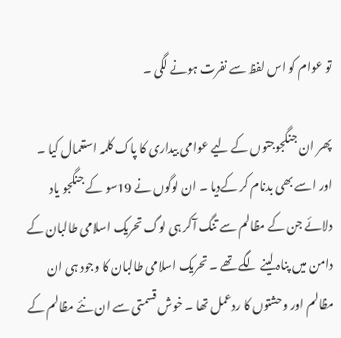تو عوام کو اس لفظ سے نفرت ہونے لگی ۔

پھر ان جنگجوجتوں کے لیے عوامی بیداری کا پاک کلمہ استعمال کیا ۔ اور اسے بھی بدنام کر کےدیا ۔ ان لوگوں نے 19سو کے جنگجو یاد دلائے جن کے مظالم سے تنگ آکر ہی لوگ تحریک اسلامی طالبان کے دامن میں پناہ لینے لگے تھے ۔ تحریک اسلامی طالبان کا وجود ہی ان مظالم اور وحشتوں کا ردعمل تھا ۔ خوش قسمتی سے ان نئے مظالم کے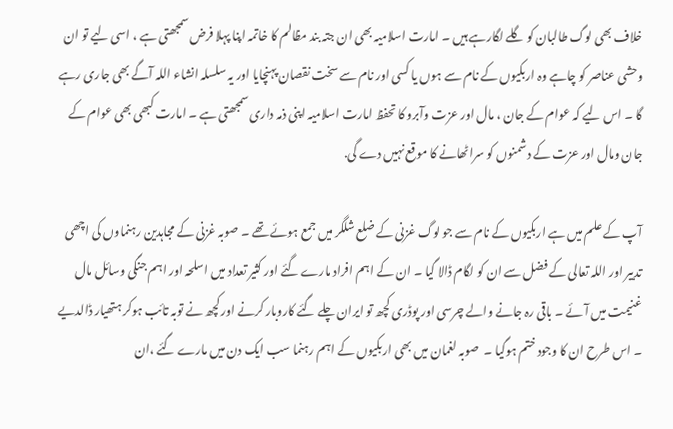خلاف بھی لوگ طالبان کو گلے لگارہے ہیں ۔ امارت اسلامیہ بھی ان جتہ بند مظالم کا خاتمہ اپنا پہلا فرض سمجھتی ہے ، اسی لیے تو ان وحشی عناصر کو چاہے وہ اربکیوں کے نام سے ہوں یا کسی اور نام سے سخت نقصان پہنچایا اور یہ سلسلہ انشاء اللہ آگے بھی جاری رہے گا ۔ اس لیے کہ عوام کے جان ، مال اور عزت وآبرو کا تحفظ امارت اسلامیہ اپنی ذمہ داری سمجھتی ہے ۔ امارت کبھی بھی عوام کے جان ومال اور عزت کے دشمنوں کو سراٹھانے کا موقع نہیں دے گی.

آپ کے علم میں ہے اربکیوں کے نام سے جو لوگ غزنی کے ضلع شلگر میں جمع ہوئے تھے ۔ صوبہ غزنی کے مجاہدین رہنماوں کی اچھی تدبیر اور اللہ تعالی کے فضل سے ان کو لگام ڈالا گیا ۔ ان کے اہم افراد مارے گئے اور کثیر تعداد میں اسلحہ اور اہم جنگی وسائل مال غنیمت میں آئے ۔ باقی رہ جانے والے چرسی اور پوڈری کچھ تو ایران چلے گئے کاروبار کرنے اور کچھ نے توبہ تائب ہوکر ہتھیار ڈالدیے ۔ اس طرح ان کا وجود ختم ہوگیا ۔  صوبہ لغمان میں بھی اربکیوں کے اہم رہنما سب ایک دن میں مارے گئے ،ان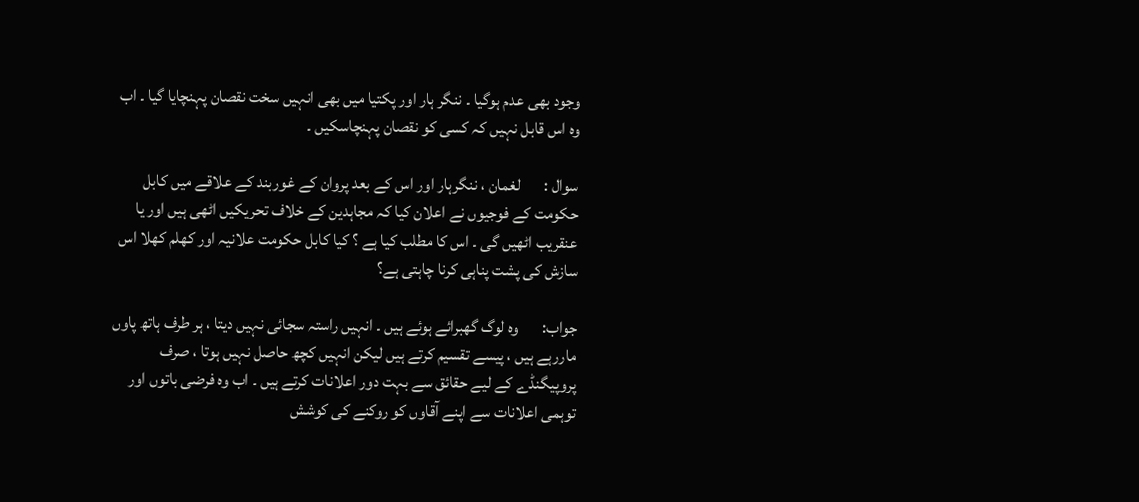وجود بھی عدم ہوگیا ۔ ننگر ہار اور پکتیا میں بھی انہیں سخت نقصان پہنچایا گیا ۔ اب وہ اس قابل نہیں کہ کسی کو نقصان پہنچاسکیں ۔

سوال :       لغمان ، ننگرہار اور اس کے بعد پروان کے غوربند کے علاقے میں کابل حکومت کے فوجیوں نے اعلان کیا کہ مجاہدین کے خلاف تحریکیں اٹھی ہیں اور یا عنقریب اٹھیں گی ۔ اس کا مطلب کیا ہے ؟ کیا کابل حکومت علانیہ اور کھلم کھلا اس سازش کی پشت پناہی کرنا چاہتی ہے؟

جواب:       وہ لوگ گھبرائے ہوئے ہیں ۔ انہیں راستہ سجائی نہیں دیتا ، ہر طرف ہاتھ پاوں ماررہے ہیں ، پیسے تقسیم کرتے ہیں لیکن انہیں کچھ حاصل نہیں ہوتا ، صرف پروپیگنڈے کے لیے حقائق سے بہت دور اعلانات کرتے ہیں ۔ اب وہ فرضی باتوں اور توہمی اعلانات سے اپنے آقاوں کو روکنے کی کوشش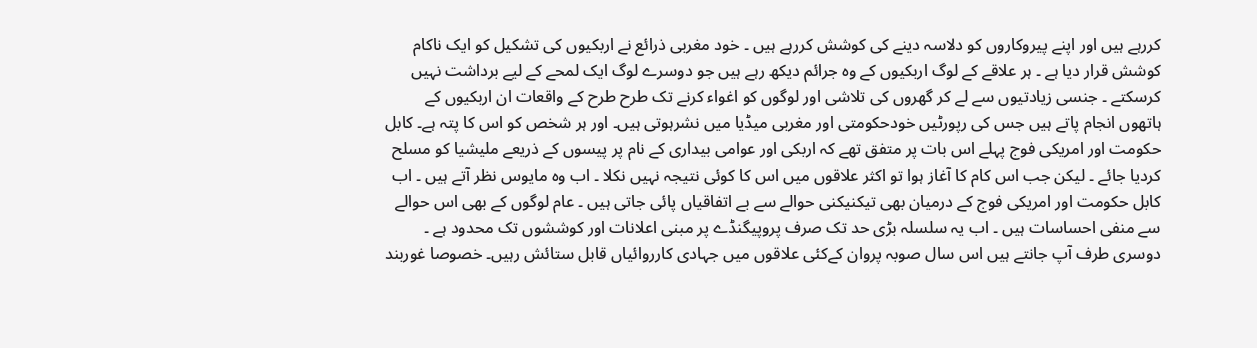کررہے ہیں اور اپنے پیروکاروں کو دلاسہ دینے کی کوشش کررہے ہیں ۔ خود مغربی ذرائع نے اربکیوں کی تشکیل کو ایک ناکام کوشش قرار دیا ہے ۔ ہر علاقے کے لوگ اربکیوں کے وہ جرائم دیکھ رہے ہیں جو دوسرے لوگ ایک لمحے کے لیے برداشت نہیں کرسکتے ۔ جنسی زیادتیوں سے لے کر گھروں کی تلاشی اور لوگوں کو اغواء کرنے تک طرح طرح کے واقعات ان اربکیوں کے ہاتھوں انجام پاتے ہیں جس کی رپورٹیں خودحکومتی اور مغربی میڈیا میں نشرہوتی ہیں۔ اور ہر شخص کو اس کا پتہ ہے۔ کابل حکومت اور امریکی فوج پہلے اس بات پر متفق تھے کہ اربکی اور عوامی بیداری کے نام پر پیسوں کے ذریعے ملیشیا کو مسلح کردیا جائے ۔ لیکن جب اس کام کا آغاز ہوا تو اکثر علاقوں میں اس کا کوئی نتیجہ نہیں نکلا ۔ اب وہ مایوس نظر آتے ہیں ۔ اب کابل حکومت اور امریکی فوج کے درمیان بھی تیکنیکنی حوالے سے بے اتفاقیاں پائی جاتی ہیں ۔ عام لوگوں کے بھی اس حوالے سے منفی احساسات ہیں ۔ اب یہ سلسلہ بڑی حد تک صرف پروپیگنڈے پر مبنی اعلانات اور کوششوں تک محدود ہے ۔ دوسری طرف آپ جانتے ہیں اس سال صوبہ پروان کےکئی علاقوں میں جہادی کارروائیاں قابل ستائش رہیں۔ خصوصا غوربند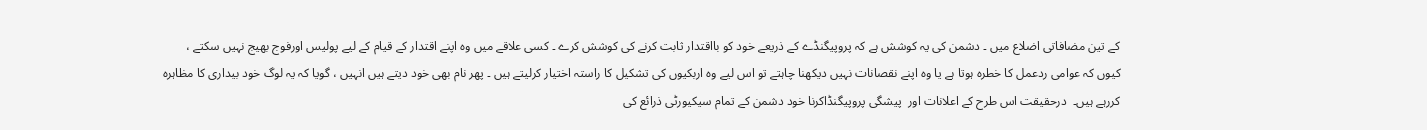کے تین مضافاتی اضلاع میں ۔ دشمن کی یہ کوشش ہے کہ پروپیگنڈے کے ذریعے خود کو بااقتدار ثابت کرنے کی کوشش کرے ۔ کسی علاقے میں وہ اپنے اقتدار کے قیام کے لیے پولیس اورفوج بھیج نہیں سکتے ، کیوں کہ عوامی ردعمل کا خطرہ ہوتا ہے یا وہ اپنے نقصانات نہیں دیکھنا چاہتے تو اس لیے وہ اربکیوں کی تشکیل کا راستہ اختیار کرلیتے ہیں ۔ پھر نام بھی خود دیتے ہیں انہیں ، گویا کہ یہ لوگ خود بیداری کا مظاہرہ کررہے ہیں۔  درحقیقت اس طرح کے اعلانات اور  پیشگی پروپیگنڈاکرنا خود دشمن کے تمام سیکیورٹی ذرائع کی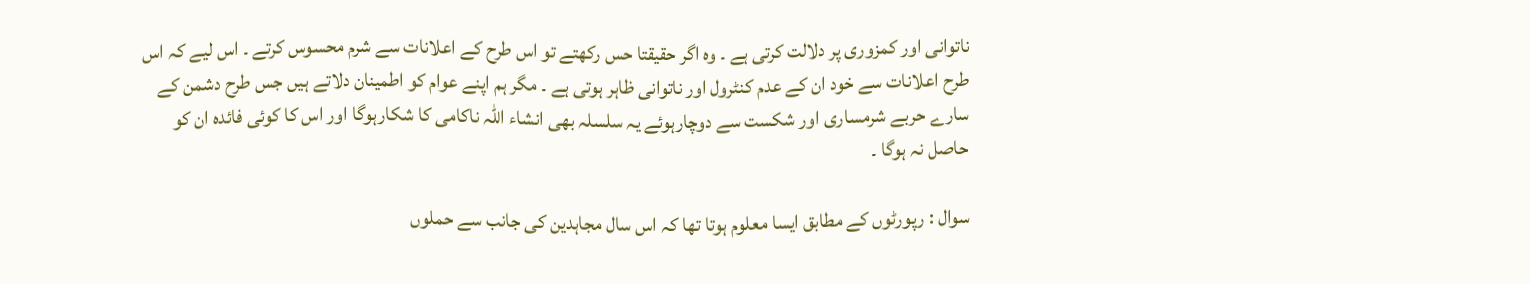ناتوانی اور کمزوری پر دلالت کرتی ہے ۔ وہ اگر حقیقتا حس رکھتے تو اس طرح کے اعلانات سے شرم محسوس کرتے ۔ اس لیے کہ اس طرح اعلانات سے خود ان کے عدم کنٹرول اور ناتوانی ظاہر ہوتی ہے ۔ مگر ہم اپنے عوام کو اطمینان دلاتے ہیں جس طرح دشمن کے سارے حربے شرمساری اور شکست سے دوچارہوئے یہ سلسلہ بھی انشاء اللہ ناکامی کا شکارہوگا اور اس کا کوئی فائدہ ان کو حاصل نہ ہوگا ۔

سوال : رپورٹوں کے مطابق ایسا معلوم ہوتا تھا کہ اس سال مجاہدین کی جانب سے حملوں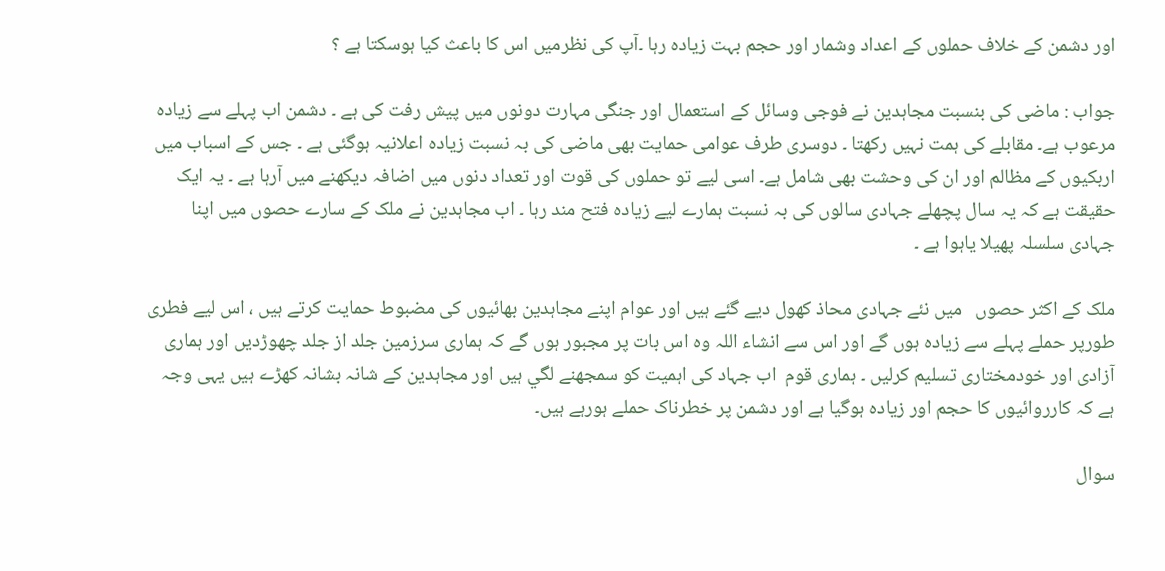اور دشمن کے خلاف حملوں کے اعداد وشمار اور حجم بہت زیادہ رہا ۔آپ کی نظرمیں اس کا باعث کیا ہوسکتا ہے ؟

جواب : ماضی کی بنسبت مجاہدین نے فوجی وسائل کے استعمال اور جنگی مہارت دونوں میں پیش رفت کی ہے ۔ دشمن اب پہلے سے زیادہ مرعوب ہے۔ مقابلے کی ہمت نہیں رکھتا ۔ دوسری طرف عوامی حمایت بھی ماضی کی بہ نسبت زیادہ اعلانیہ ہوگئی ہے ۔ جس کے اسباب میں اربکیوں کے مظالم اور ان کی وحشت بھی شامل ہے۔ اسی لیے تو حملوں کی قوت اور تعداد دنوں میں اضافہ دیکھنے میں آرہا ہے ۔ یہ ایک حقیقت ہے کہ یہ سال پچھلے جہادی سالوں کی بہ نسبت ہمارے لیے زیادہ فتح مند رہا ۔ اب مجاہدین نے ملک کے سارے حصوں میں اپنا جہادی سلسلہ پھیلا یاہوا ہے ۔

ملک کے اکثر حصوں   میں نئے جہادی محاذ کھول دیے گئے ہیں اور عوام اپنے مجاہدین بھائیوں کی مضبوط حمایت کرتے ہیں ، اس لیے فطری طورپر حملے پہلے سے زیادہ ہوں گے اور اس سے انشاء اللہ وہ اس بات پر مجبور ہوں گے کہ ہماری سرزمین جلد از جلد چھوڑدیں اور ہماری آزادی اور خودمختاری تسلیم کرلیں ۔ ہماری قوم  اب جہاد کی اہمیت کو سمجھنے لگي ہیں اور مجاہدین کے شانہ بشانہ کھڑے ہیں یہی وجہ ہے کہ کارروائیوں کا حجم اور زیادہ ہوگیا ہے اور دشمن پر خطرناک حملے ہورہے ہیں۔

سوال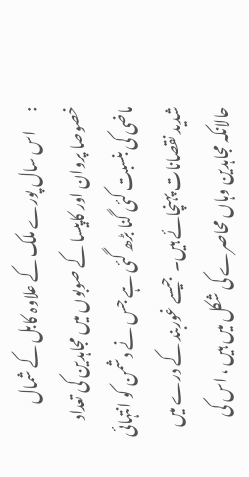:      اس سال پورے ملک کے علاوہ کابل کے شمال خصوصا پروان اور کاپیسا کے صوبوں میں مجاہدین کی تعداد ماضی کی بنسبت کئی گنا بڑھ گئی ہے جس نے دشمن کو انتہائی شدید نقصانات پہنچائے ہیں۔  جیسے غوربند کے درے میں حالانکہ مجاہدین وہاں محاصرے کی شکل میں ہیں ، اس کی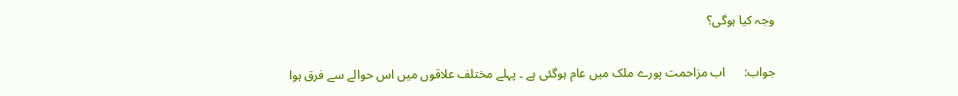وجہ کیا ہوگی؟

جواب:      اب مزاحمت پورے ملک میں عام ہوگئی ہے ۔ پہلے مختلف علاقوں میں اس حوالے سے فرق ہوا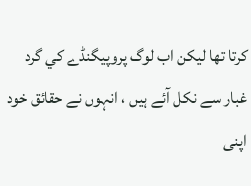کرتا تھا لیکن اب لوگ پروپیگنڈے کي گرد غبار سے نکل آئے ہیں ، انہوں نے حقائق خود اپنی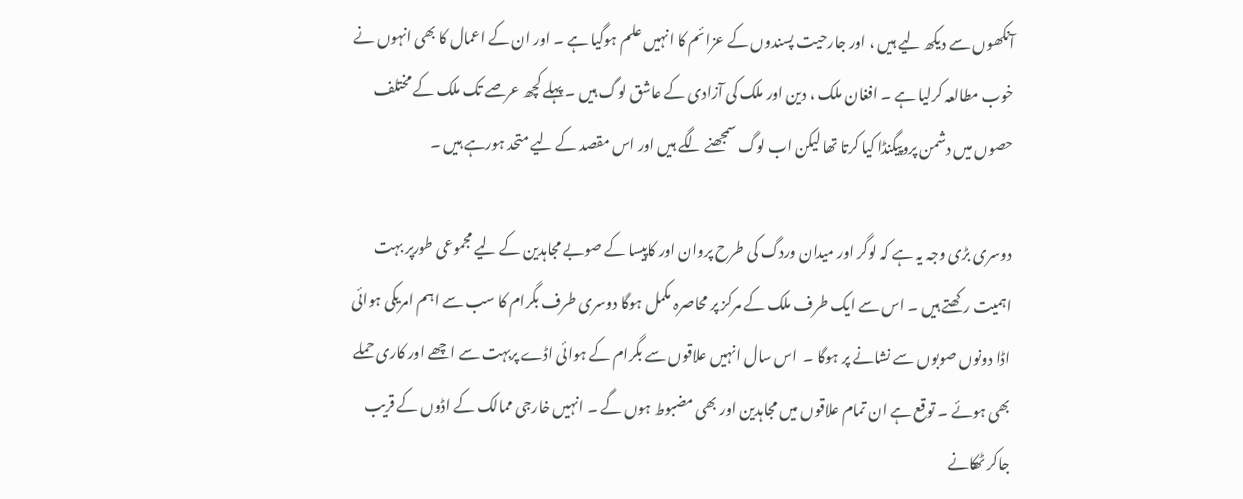آنکھوں سے دیکھ لیے ہیں ، اور جارحیت پسندوں کے عزائم کا انہیں علم ہوگیا ہے ۔ اور ان کے اعمال کا بھی انہوں نے خوب مطالعہ کرلیا ہے ۔ افغان ملک ، دین اور ملک کی آزادی کے عاشق لوگ ہیں ۔ پہلے کچھ عرصے تک ملک کے مختلف حصوں میں دشمن پروپیگنڈا کیا کرتا تھا لیکن اب لوگ سمجھنے لگے ہیں اور اس مقصد کے لیے متحد ہورہے ہیں ۔

دوسری بڑی وجہ یہ ہے کہ لوگر اور میدان وردگ کی طرح پروان اور کاپیسا کے صوبے مجاہدین کے لیے مجموعی طورپر بہت اہمیت رکھتے ہیں ۔ اس سے ایک طرف ملک کے مرکز پر محاصرہ مکمل ہوگا دوسری طرف بگرام کا سب سے اہم امریکی ہوائی اڈا دونوں صوبوں سے نشانے پر ہوگا ۔  اس سال انہیں علاقوں سے بگرام کے ہوائی اڈے پربہت سے اچھے اور کاری حملے بھی ہوئے ۔ توقع ہے ان تمام علاقوں میں مجاہدین اور بھی مضبوط ہوں گے ۔ انہیں خارجی ممالک کے اڈوں کے قریب جاکر ٹھکانے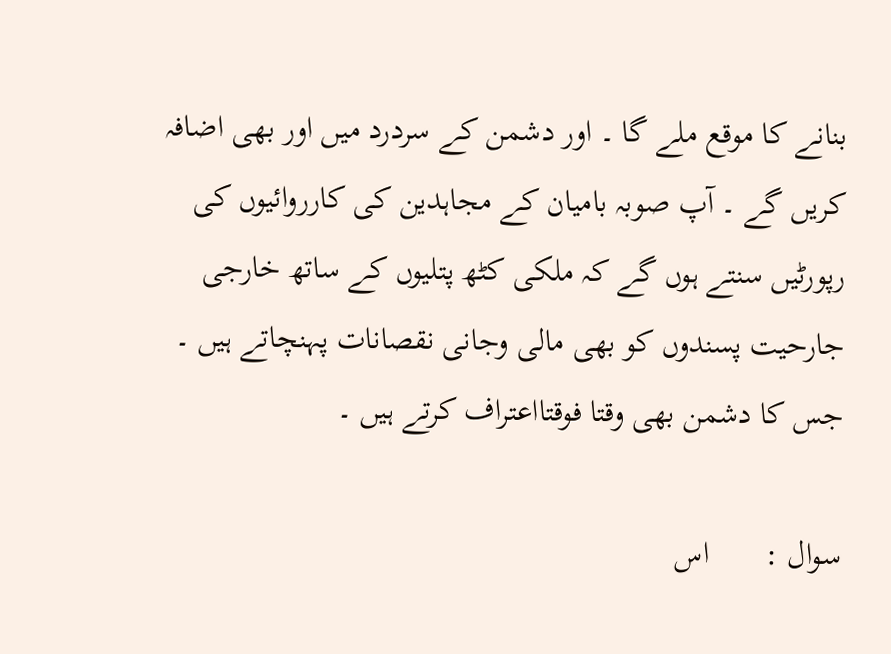بنانے کا موقع ملے گا ۔ اور دشمن کے سردرد میں اور بھی اضافہ کریں گے ۔ آپ صوبہ بامیان کے مجاہدین کی کارروائیوں کی رپورٹیں سنتے ہوں گے کہ ملکی کٹھ پتلیوں کے ساتھ خارجی جارحیت پسندوں کو بھی مالی وجانی نقصانات پہنچاتے ہیں ۔ جس کا دشمن بھی وقتا فوقتااعتراف کرتے ہیں ۔

سوال :       اس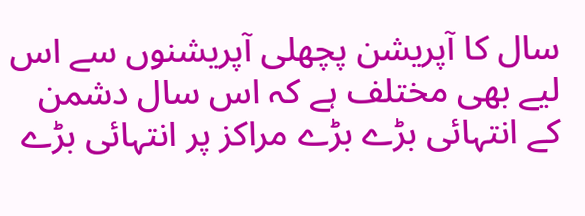سال کا آپریشن پچھلی آپریشنوں سے اس لیے بھی مختلف ہے کہ اس سال دشمن کے انتہائی بڑے بڑے مراکز پر انتہائی بڑے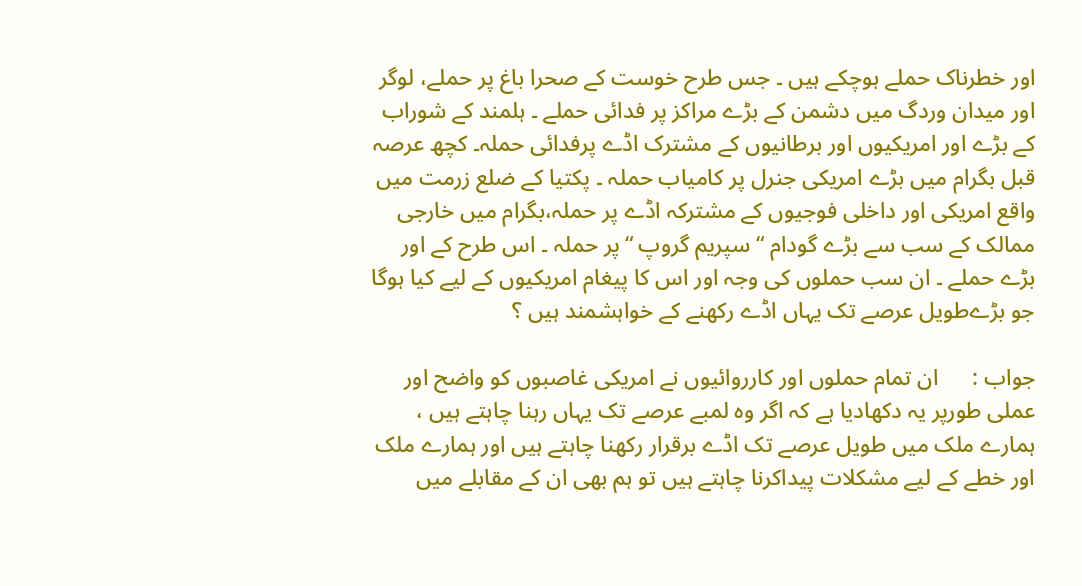اور خطرناک حملے ہوچکے ہیں ۔ جس طرح خوست کے صحرا باغ پر حملے، لوگر اور میدان وردگ میں دشمن کے بڑے مراکز پر فدائی حملے ۔ ہلمند کے شوراب کے بڑے اور امریکیوں اور برطانیوں کے مشترک اڈے پرفدائی حملہ۔ کچھ عرصہ قبل بگرام میں بڑے امریکی جنرل پر کامیاب حملہ ۔ پکتیا کے ضلع زرمت میں واقع امریکی اور داخلی فوجیوں کے مشترکہ اڈے پر حملہ،بگرام میں خارجی ممالک کے سب سے بڑے گودام “سپریم گروپ “پر حملہ ۔ اس طرح کے اور بڑے حملے ۔ ان سب حملوں کی وجہ اور اس کا پیغام امریکیوں کے لیے کیا ہوگا جو بڑےطویل عرصے تک یہاں اڈے رکھنے کے خواہشمند ہیں ؟

جواب :      ان تمام حملوں اور کارروائیوں نے امریکی غاصبوں کو واضح اور عملی طورپر یہ دکھادیا ہے کہ اگر وہ لمبے عرصے تک یہاں رہنا چاہتے ہیں ، ہمارے ملک میں طویل عرصے تک اڈے برقرار رکھنا چاہتے ہیں اور ہمارے ملک اور خطے کے لیے مشکلات پیداکرنا چاہتے ہیں تو ہم بھی ان کے مقابلے میں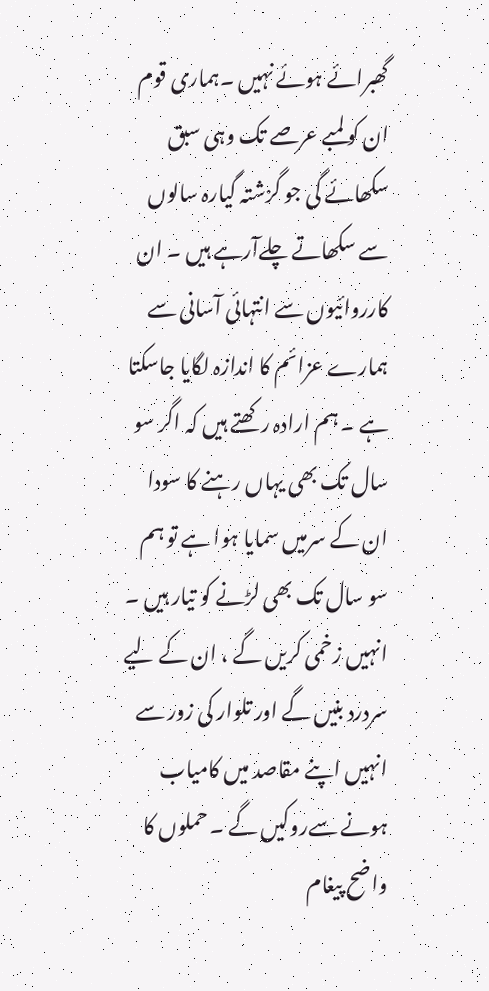گھبرائے ہوئے نہیں ۔ہماری قوم ان کو لمبے عرصے تک وہی سبق سکھائے گی جو گزشتہ گیارہ سالوں سے سکھاتے چلےآرہے ہیں ۔ ان کارروائیوں سے انتہائی آسانی سے ہمارے عزائم کا اندازہ لگایا جاسکتا ہے ۔ ہم ارادہ رکھتے ہیں کہ اگر سو سال تک بھی یہاں رہنے کا سودا ان کے سرمیں سمایا ہوا ہے تو ہم سو سال تک بھی لڑنے کو تیار ہیں ۔ انہیں زخمی کریں گے ، ان کے لیے سردرد بنیں گے اور تلوار کی زور سے انہیں اپنے مقاصد میں کامیاب ہونے سےروکیں گے ۔ حملوں کا واضح پیغام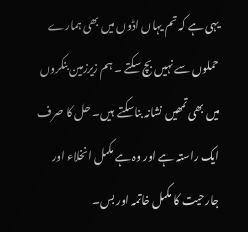یہی ہے کہ تم یہاں اڈوں میں بھی ہمارے حملوں سے نہیں بچ سکتے ۔ ہم زیرزمین بنکروں میں بھی تمھیں نشانہ بناسکتے  ہیں۔ حل کا صرف ایک راستہ ہے اور وہ ہے مکمل انخلاء اور جارحیت کا مکمل خاتمہ اور بس۔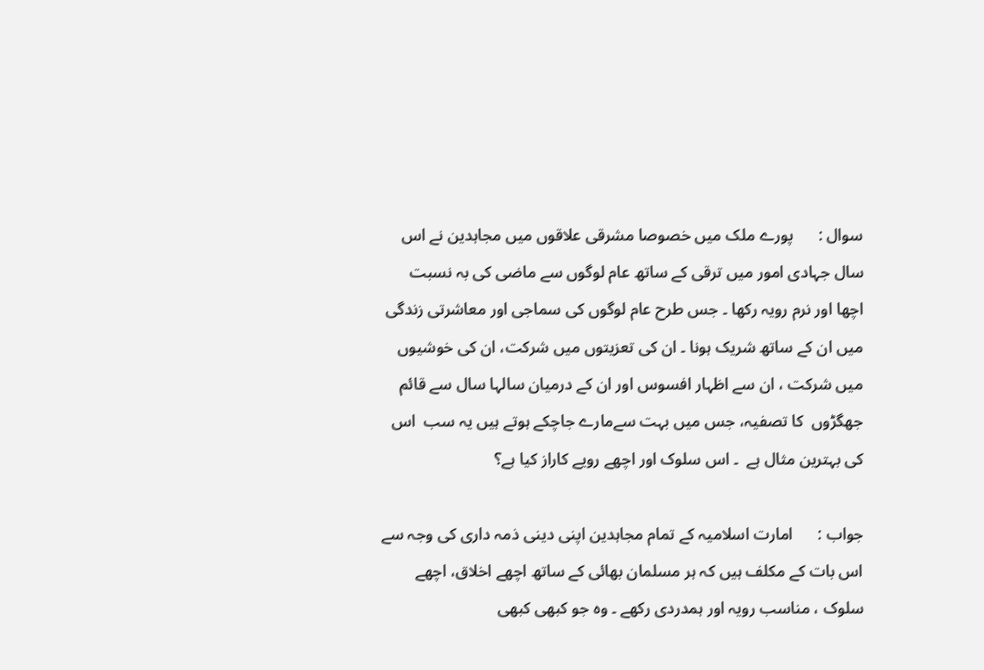سوال :      پورے ملک میں خصوصا مشرقی علاقوں میں مجاہدین نے اس سال جہادی امور میں ترقی کے ساتھ عام لوگوں سے ماضی کی بہ نسبت اچھا اور نرم رویہ رکھا ۔ جس طرح عام لوگوں کی سماجی اور معاشرتی زندگی میں ان کے ساتھ شریک ہونا ۔ ان کی تعزیتوں میں شرکت، ان کی خوشیوں میں شرکت ، ان سے اظہار افسوس اور ان کے درمیان سالہا سال سے قائم جھگڑوں  کا تصفیہ، جس میں بہت سےمارے جاچکے ہوتے ہیں یہ سب  اس کی بہترین مثال ہے  ۔ اس سلوک اور اچھے رویے کاراز کیا ہے؟

جواب :      امارت اسلامیہ کے تمام مجاہدین اپنی دینی ذمہ داری کی وجہ سے اس بات کے مکلف ہیں کہ ہر مسلمان بھائی کے ساتھ اچھے اخلاق، اچھے سلوک ، مناسب رویہ اور ہمدردی رکھے ۔ وہ جو کبھی کبھی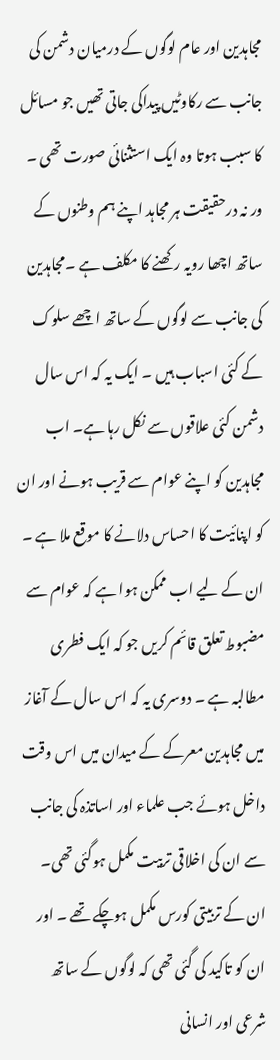مجاہدین اور عام لوگوں کے درمیان دشمن کی جانب سے رکاوٹیں پیداکی جاتی تھیں جو مسائل کا سبب ہوتا وہ ایک استثنائی صورت تھی ۔ ور نہ درحقیقت ہر مجاہد اپنے ہم وطنوں کے ساتھ اچھا رویہ رکھنے کا مکلف ہے ۔مجاہدین کی جانب سے لوگوں کے ساتھ اچھے سلوک کے کئی اسباب ہیں ۔ ایک یہ کہ اس سال دشمن کئی علاقوں سے نکل رہا ہے۔ اب مجاہدین کو اپنے عوام سے قریب ہونے اور ان کو اپنائیت کا احساس دلانے کا موقع ملا ہے ۔ ان کے لیے اب ممکن ہوا ہے کہ عوام سے مضبوط تعلق قائم کریں جو کہ ایک فطری مطالبہ ہے ۔ دوسری یہ کہ اس سال کے آغاز میں مجاہدین معرکے کے میدان میں اس وقت داخل ہوئے جب علماء اور اساتذہ کی جانب سے ان کی اخلاقی تربیت مکمل ہوگئی تھی۔ ان کے تربیتی کورس مکمل ہوچکے تھے ۔ اور ان کو تاکید کی گئی تھی کہ لوگوں کے ساتھ شرعی اور انسانی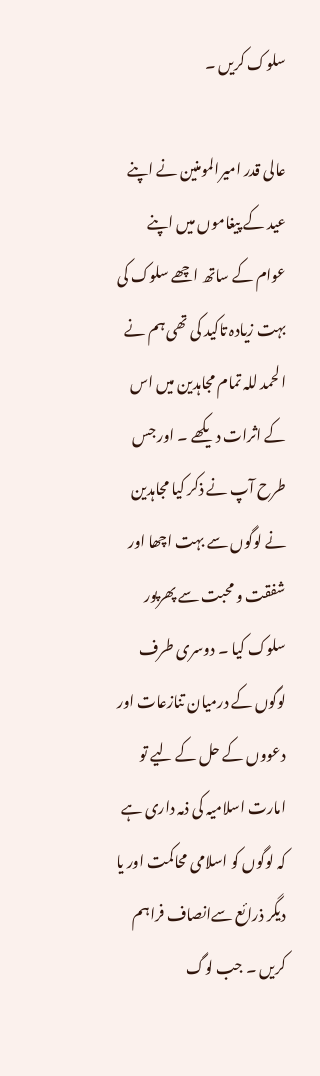سلوک کریں ۔

عالی قدر امیرالمومنین نے اپنے عید کے پیغاموں میں اپنے عوام کے ساتھ اچھے سلوک کی بہت زیادہ تاکید کی تھی ہم نے الحمد للہ تمام مجاہدین میں اس کے اثرات دیکھے ۔ اور جس طرح آپ نے ذکر کیا مجاہدین نے لوگوں سے بہت اچھا اور شفقت و محبت سے پھرپور سلوک کیا ۔ دوسری طرف لوگوں کے درمیان تنازعات اور دعووں کے حل کے لیے تو امارت اسلامیہ کی ذمہ داری ہے کہ لوگوں کو اسلامی محاکمت اور یا دیگر ذرائع سےانصاف فراہم کریں ۔ جب لوگ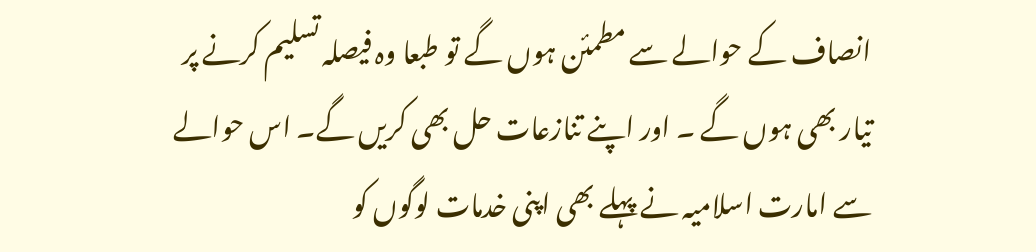انصاف کے حوالے سے مطمئن ہوں گے تو طبعا وہ فیصلہ تسلیم کرنے پر تیار بھی ہوں گے ۔ اور اپنے تنازعات حل بھی کریں گے۔ اس حوالے سے امارت اسلامیہ نے پہلے بھی اپنی خدمات لوگوں کو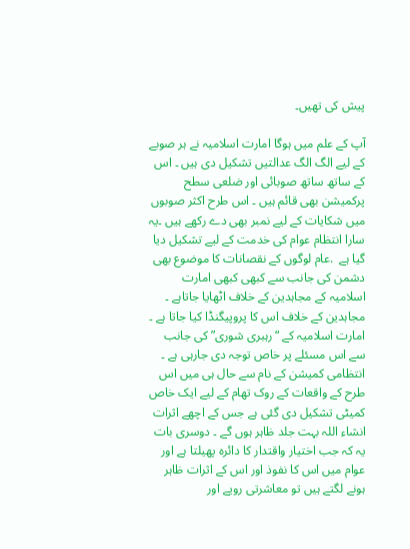پیش کی تھیں۔

آپ کے علم میں ہوگا امارت اسلامیہ نے ہر صوبے کے لیے الگ الگ عدالتیں تشکیل دی ہیں ۔ اس کے ساتھ ساتھ صوبائی اور ضلعی سطح پرکمیشن بھی قائم ہیں ۔ اس طرح اکثر صوبوں میں شکایات کے لیے نمبر بھی دے رکھے ہیں ۔یہ سارا انتظام عوام کی خدمت کے لیے تشکیل دیا گیا ہے  .عام لوگوں کے نقصانات کا موضوع بھی دشمن کی جانب سے کبھی کبھی امارت اسلامیہ کے مجاہدین کے خلاف اٹھایا جاتاہے ۔ مجاہدین کے خلاف اس کا پروپیگنڈا کیا جاتا ہے ۔ امارت اسلامیہ کے “رہبری شوری” کی جانب سے اس مسئلے پر خاص توجہ دی جارہی ہے ۔ انتظامی کمیشن کے نام سے حال ہی میں اس طرح کے واقعات کے روک تھام کے لیے ایک خاص کمیٹی تشکیل دی گئی ہے جس کے اچھے اثرات انشاء اللہ بہت جلد ظاہر ہوں گے ۔ دوسری بات یہ کہ جب اختیار واقتدار کا دائرہ پھیلتا ہے اور عوام میں اس کا نفوذ اور اس کے اثرات ظاہر ہونے لگتے ہیں تو معاشرتی رویے اور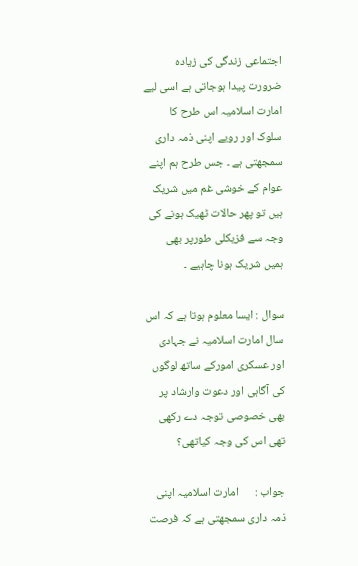اجتماعی زندگی کی زیادہ ضرورت پیدا ہوجاتی ہے اسی لیے امارت اسلامیہ اس طرح کا سلوک اور رویے اپنی ذمہ داری سمجھتی ہے ۔ جس طرح ہم اپنے عوام کے خوشی غم میں شریک ہیں تو پھر حالات ٹھیک ہونے کی وجہ سے فزیکلی طورپر بھی ہمیں شریک ہونا چاہیے ۔

سوال : ایسا معلوم ہوتا ہے کہ اس سال امارت اسلامیہ نے جہادی اور عسکری امورکے ساتھ لوگوں کی آگاہی اور دعوت وارشاد پر بھی خصوصی توجہ دے رکھی تھی اس کی وجہ کیاتھی؟

جواب :      امارت اسلامیہ اپنی ذمہ داری سمجھتی ہے کہ فرصت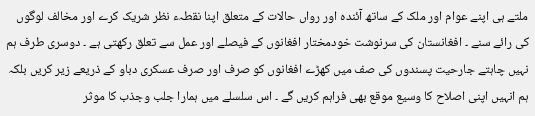ملتے ہی اپنے عوام اور ملک کے ساتھ آئندہ اور رواں حالات کے متعلق اپنا نقطہء نظر شریک کرے اور مخالف لوگوں کی رائے سنے ۔ افغانستان کی سرنوشت خودمختار افغانوں کے فیصلے اور عمل سے تعلق رکھتی ہے ۔ دوسری طرف ہم نہیں چاہتے جارحیت پسندوں کی صف میں کھڑے افغانوں کو صرف اور صرف عسکری دباو کے ذریعے زیر کریں بلکہ ہم انہیں اپنی اصلاح کا وسیع موقع بھی فراہم کریں گے ۔ اس سلسلے میں ہمارا جلب وجذب کا موثر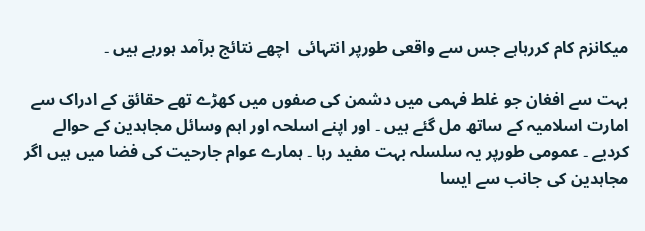میکانزم کام کررہاہے جس سے واقعی طورپر انتہائی  اچھے نتائج برآمد ہورہے ہیں ۔

بہت سے افغان جو غلط فہمی میں دشمن کی صفوں میں کھڑے تھے حقائق کے ادراک سے امارت اسلامیہ کے ساتھ مل گئے ہیں ۔ اور اپنے اسلحہ اور اہم وسائل مجاہدین کے حوالے کردیے ۔ عمومی طورپر یہ سلسلہ بہت مفید رہا ۔ ہمارے عوام جارحیت کی فضا میں ہیں اگر مجاہدین کی جانب سے ایسا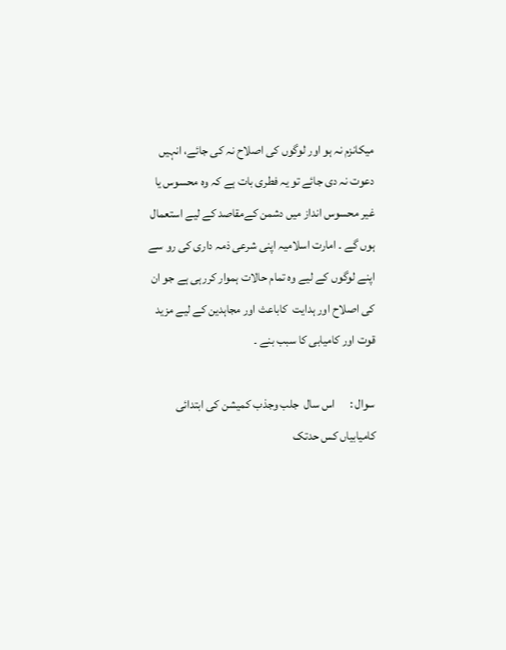میکانزم نہ ہو اور لوگوں کی اصلاح نہ کی جائے، انہیں دعوت نہ دی جائے تو یہ فطری بات ہے کہ وہ محسوس یا غیر محسوس انداز میں دشمن کےمقاصد کے لیے استعمال ہوں گے ۔ امارت اسلامیہ اپنی شرعی ذمہ داری کی رو سے اپنے لوگوں کے لیے وہ تمام حالات ہموار کررہی ہے جو ان کی اصلاح اور ہدایت  کاباعث اور مجاہدین کے لیے مزید قوت اور کامیابی کا سبب بنے ۔

سوال :      اس سال  جلب وجذب کمیشن کی ابتدائی کامیابیاں کس حدتک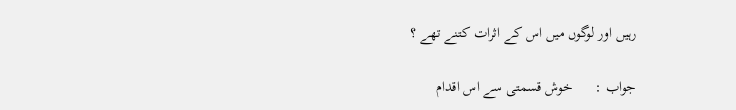رہیں اور لوگوں میں اس کے اثرات کتنے تھے ؟

جواب :      خوش قسمتی سے اس اقدام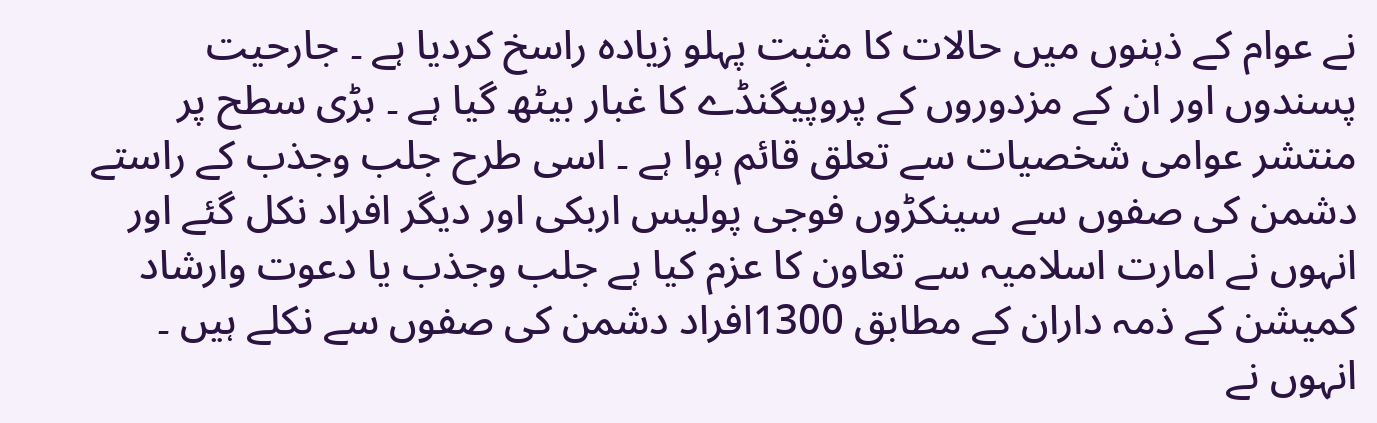نے عوام کے ذہنوں میں حالات کا مثبت پہلو زیادہ راسخ کردیا ہے ۔ جارحیت پسندوں اور ان کے مزدوروں کے پروپیگنڈے کا غبار بیٹھ گیا ہے ۔ بڑی سطح پر منتشر عوامی شخصیات سے تعلق قائم ہوا ہے ۔ اسی طرح جلب وجذب کے راستے دشمن کی صفوں سے سینکڑوں فوجی پولیس اربکی اور دیگر افراد نکل گئے اور انہوں نے امارت اسلامیہ سے تعاون کا عزم کیا ہے جلب وجذب یا دعوت وارشاد کمیشن کے ذمہ داران کے مطابق 1300افراد دشمن کی صفوں سے نکلے ہیں ۔ انہوں نے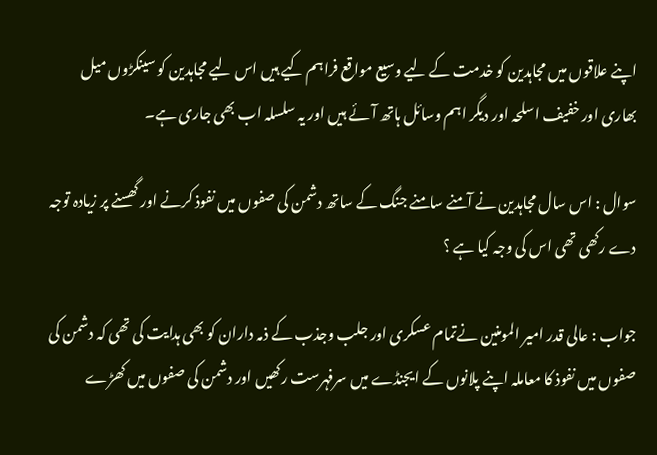اپنے علاقوں میں مجاہدین کو خدمت کے لیے وسیع مواقع فراہم کیے ہیں اس لیے مجاہدین کو سینکڑوں میل بھاری اور خفیف اسلحہ اور دیگر اہم وسائل ہاتھ آئے ہیں اور یہ سلسلہ اب بھی جاری ہے۔

سوال : اس سال مجاہدین نے آمنے سامنے جنگ کے ساتھ دشمن کی صفوں میں نفوذ کرنے اور گھسنے پر زیادہ توجہ دے رکھی تھی اس کی وجہ کیا ہے ؟

جواب : عالی قدر امیر المومنین نےتمام عسکری اور جلب وجذب کے ذمہ داران کو بھی ہدایت کی تھی کہ دشمن کی صفوں میں نفوذ کا معاملہ اپنے پلانوں کے ایجنڈے میں سرفہرست رکھیں اور دشمن کی صفوں میں کھڑے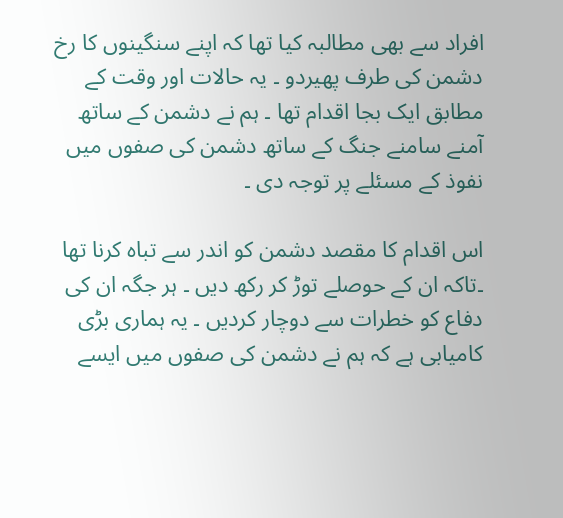افراد سے بھی مطالبہ کیا تھا کہ اپنے سنگینوں کا رخ دشمن کی طرف پھیردو ۔ یہ حالات اور وقت کے مطابق ایک بجا اقدام تھا ۔ ہم نے دشمن کے ساتھ آمنے سامنے جنگ کے ساتھ دشمن کی صفوں میں نفوذ کے مسئلے پر توجہ دی ۔

اس اقدام کا مقصد دشمن کو اندر سے تباہ کرنا تھا ۔تاکہ ان کے حوصلے توڑ کر رکھ دیں ۔ ہر جگہ ان کی دفاع کو خطرات سے دوچار کردیں ۔ یہ ہماری بڑی کامیابی ہے کہ ہم نے دشمن کی صفوں میں ایسے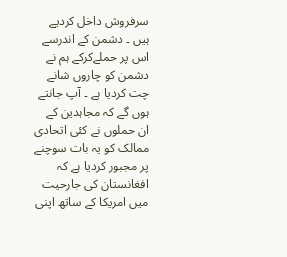سرفروش داخل کردیے ہیں ۔ دشمن کے اندرسے اس پر حملےکرکے ہم نے دشمن کو چاروں شانے چت کردیا ہے ۔ آپ جانتے ہوں گے کہ مجاہدین کے ان حملوں نے کئی اتحادی ممالک کو یہ بات سوچنے پر مجبور کردیا ہے کہ افغانستان کی جارحیت میں امریکا کے ساتھ اپنی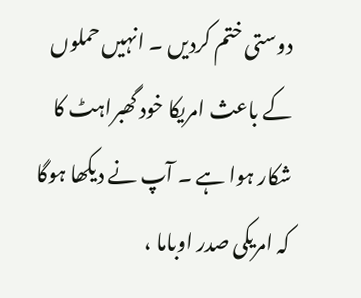دوستی ختم کردیں ۔ انہیں حملوں کے باعث امریکا خود گھبراہٹ کا شکار ہوا ہے ۔ آپ نے دیکھا ہوگا کہ امریکی صدر اوباما ،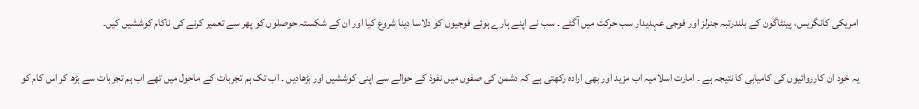امریکی کانگریس، پینٹاگون کے بلندرتبہ جنرلز اور فوجی عہدیدار سب حرکت میں آگئے ۔ سب نے اپنے ہارے ہوئے فوجیوں کو دلاسا دینا شروع کیا اور ان کے شکستہ حوصلوں کو پھر سے تعمیر کرنے کی ناکام کوششیں کیں۔

یہ خود ان کارروائیوں کی کامیابی کا نتیجہ ہے ۔ امارت اسلامیہ اب مزید اور بھی ارادہ رکھتی ہے کہ دشمن کی صفوں میں نفوذ کے حوالے سے اپنی کوششیں اور بڑھادیں ۔ اب تک ہم تجربات کے ماحول میں تھے اب ہم تجربات سے بڑھ کر اس کام کو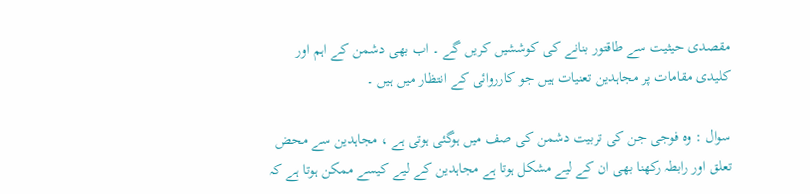مقصدی حیثیت سے طاقتور بنانے کی کوششیں کریں گے ۔ اب بھی دشمن کے اہم اور کلیدی مقامات پر مجاہدین تعنیات ہیں جو کارروائی کے انتظار میں ہیں ۔

سوال : وہ فوجی جن کی تربیت دشمن کی صف میں ہوگئی ہوتی ہے ، مجاہدین سے محض تعلق اور رابطہ رکھنا بھی ان کے لیے مشکل ہوتا ہے مجاہدین کے لیے کیسے ممکن ہوتا ہے کہ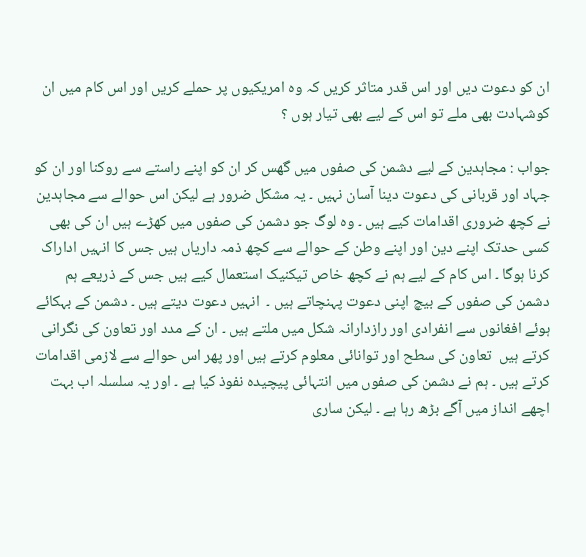ان کو دعوت دیں اور اس قدر متاثر کریں کہ وہ امریکیوں پر حملے کریں اور اس کام میں ان کوشہادت بھی ملے تو اس کے لیے بھی تیار ہوں ؟

جواب : مجاہدین کے لیے دشمن کی صفوں میں گھس کر ان کو اپنے راستے سے روکنا اور ان کو جہاد اور قربانی کی دعوت دینا آسان نہیں ۔ یہ مشکل ضرور ہے لیکن اس حوالے سے مجاہدین نے کچھ ضروری اقدامات کیے ہیں ۔ وہ لوگ جو دشمن کی صفوں میں کھڑے ہیں ان کی بھی کسی حدتک اپنے دین اور اپنے وطن کے حوالے سے کچھ ذمہ داریاں ہیں جس کا انہیں اداراک کرنا ہوگا ۔ اس کام کے لیے ہم نے کچھ خاص تیکنیک استعمال کیے ہیں جس کے ذریعے ہم دشمن کی صفوں کے بیچ اپنی دعوت پہنچاتے ہیں ۔  انہیں دعوت دیتے ہیں ۔ دشمن کے بہکائے ہوئے افغانوں سے انفرادی اور رازدارانہ شکل میں ملتے ہیں ۔ ان کے مدد اور تعاون کی نگرانی کرتے ہیں  تعاون کی سطح اور توانائی معلوم کرتے ہیں اور پھر اس حوالے سے لازمی اقدامات کرتے ہیں ۔ ہم نے دشمن کی صفوں میں انتہائی پیچیدہ نفوذ کیا ہے ۔ اور یہ سلسلہ اب بہت اچھے انداز میں آگے بڑھ رہا ہے ۔ لیکن ساری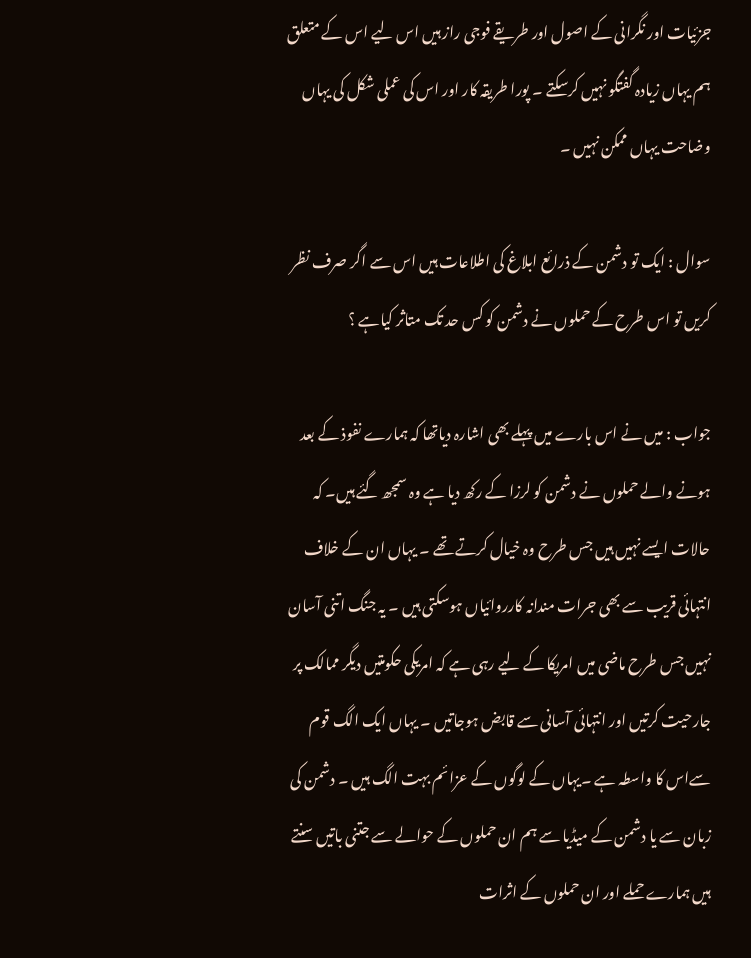جزئیات اور نگرانی کے اصول اور طریقے فوجی راز ہیں اس لیے اس کے متعلق ہم یہاں زیادہ گفتگو نہیں کرسکتے ۔ پورا طریقہ کار اور اس کی عملی شکل کی یہاں وضاحت یہاں ممکن نہیں ۔

سوال : ایک تو دشمن کے ذرائع ابلاغ کی اطلاعات ہیں اس سے اگر صرف نظر کریں تو اس طرح کے حملوں نے دشمن کو کس حد تک متاثر کیاہے ؟

جواب : میں نے اس بارے میں پہلے بھی اشارہ دیاتھا کہ ہمارے نفوذ کے بعد ہونے والے حملوں نے دشمن کو لرزا کے رکھ دیا ہے وہ سمجھ گئے ہیں۔ کہ حالات ایسے نہیں ہیں جس طرح وہ خیال کرتے تھے ۔ یہاں ان کے خلاف انتہائی قریب سے بھی جرات مندانہ کارروائیاں ہوسکتی ہیں ۔ یہ جنگ اتنی آسان نہیں جس طرح ماضی میں امریکا کے لیے رہی ہے کہ امریکی حکومتیں دیگر ممالک پر جارحیت کرتیں اور انتہائی آسانی سے قابض ہوجاتیں ۔ یہاں ایک الگ قوم سےاس کا واسطہ ہے ۔یہاں کے لوگوں کے عزائم بہت الگ ہیں ۔ دشمن کی زبان سے یا دشمن کے میڈیا سے ہم ان حملوں کے حوالے سے جتنی باتیں سنتے ہیں ہمارے حملے اور ان حملوں کے اثرات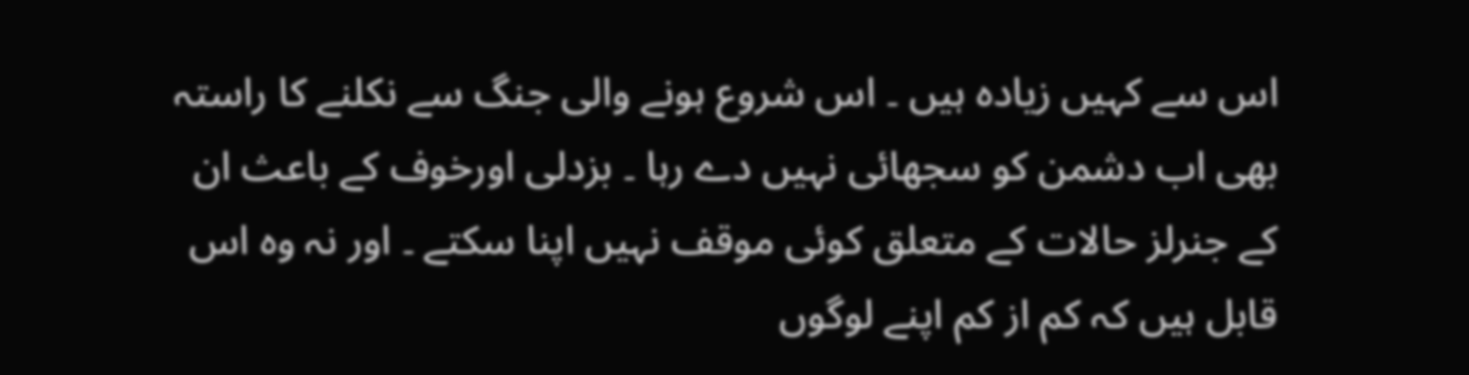اس سے کہیں زیادہ ہیں ۔ اس شروع ہونے والی جنگ سے نکلنے کا راستہ بھی اب دشمن کو سجھائی نہیں دے رہا ۔ بزدلی اورخوف کے باعث ان کے جنرلز حالات کے متعلق کوئی موقف نہیں اپنا سکتے ۔ اور نہ وہ اس قابل ہیں کہ کم از کم اپنے لوگوں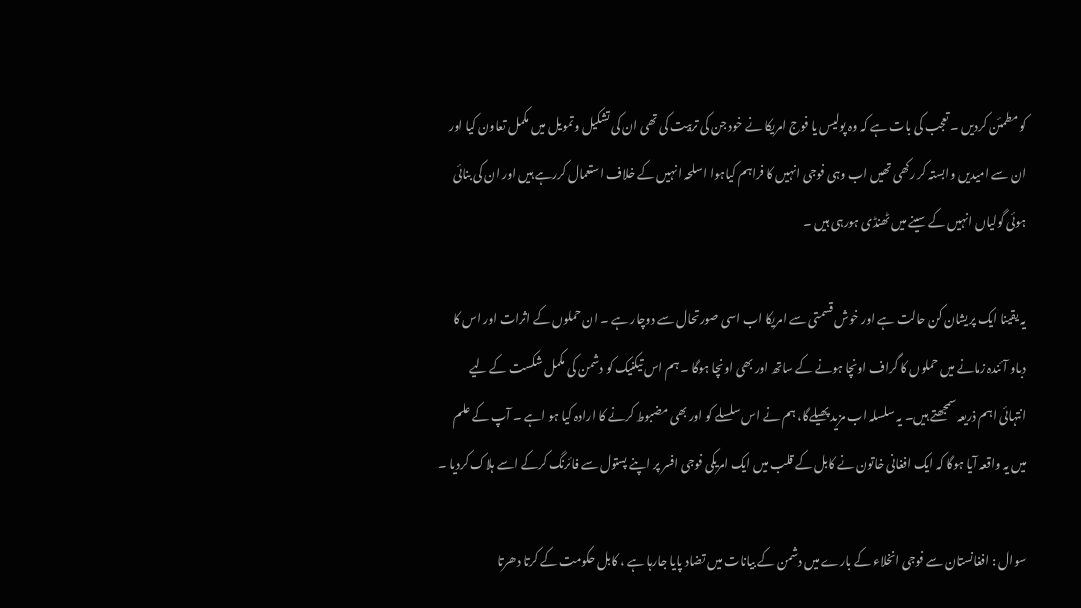کو مطمئن کردیں ۔ تعجب کی بات ہے کہ وہ پولیس یا فوج امریکا نے خود جن کی تربیت کی تھی ان کی تشکیل وتمویل میں مکمل تعاون کیا اور ان سے امیدیں وابستہ کر رکھی تھیں اب وہی فوجی انہیں کا فراہم کیاہوا اسلحہ انہیں کے خلاف استعمال کررہے ہیں اور ان کی بنائی ہوئی گولیاں انہیں کے سینے میں ٹھنڈی ہورہی ہیں ۔

یہ یقینا ایک پریشان کن حالت ہے اور خوش قسمتی سے امریکا اب اسی صورتحال سے دوچار ہے ۔ ان حملوں کے اثرات اور اس کا دباو آئندہ زمانے میں حملوں کا گراف اونچا ہونے کے ساتھ اور بھی اونچا ہوگا ۔ ہم اس تیکنیک کو دشمن کی مکمل شکست کے لیے انتہائی اہم ذریعہ سمجھتے ہیں۔ یہ سلسلہ اب مزید پھیلےگا، ہم نے اس سلسلے کو اور بھی مضبوط کرنے کا ارادہ کیا ہو اہے ۔ آپ کے علم میں یہ واقعہ آیا ہوگا کہ ایک افغانی خاتون نے کابل کے قلب میں ایک امریکی فوجی افسر پر اپنے پستول سے فائرنگ کرکے اسے ہلاک کردیا ۔

سوال : افغانستان سے فوجی انخلاء کے بارے میں دشمن کے بیانات میں تضاد پایا جارہا ہے ، کابل حکومت کے کرتا دھرتا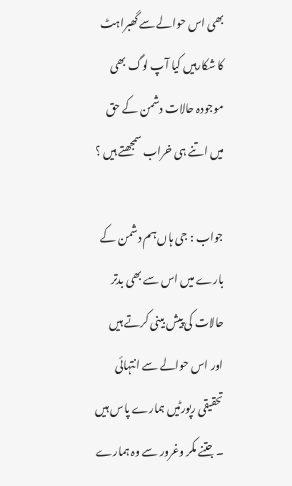بھی اس حوالے سے گھبراہٹ کا شکارہیں کیا آپ لوگ بھی موجودہ حالات دشمن کے حق میں اتنے ہی خراب سمجھتے ہیں ؟

جواب : جی ہاں ہم دشمن کے بارے میں اس سے بھی بدتر حالات کی پیش بینی کرتے ہیں اور اس حوالے سے انتہائی تحقیقی رپورٹیں ہمارے پاس ہیں ۔ جتنے مکر وغرور سے وہ ہمارے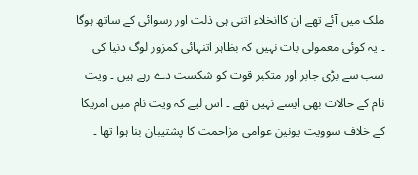ملک میں آئے تھے ان کاانخلاء اتنی ہی ذلت اور رسوائی کے ساتھ ہوگا ۔ یہ کوئی معمولی بات نہیں کہ بظاہر اتنہائی کمزور لوگ دنیا کی سب سے بڑی جابر اور متکبر قوت کو شکست دے رہے ہیں ۔ ویت نام کے حالات بھی ایسے نہیں تھے ۔ اس لیے کہ ویت نام میں امریکا کے خلاف سوویت یونین عوامی مزاحمت کا پشتیبان بنا ہوا تھا ۔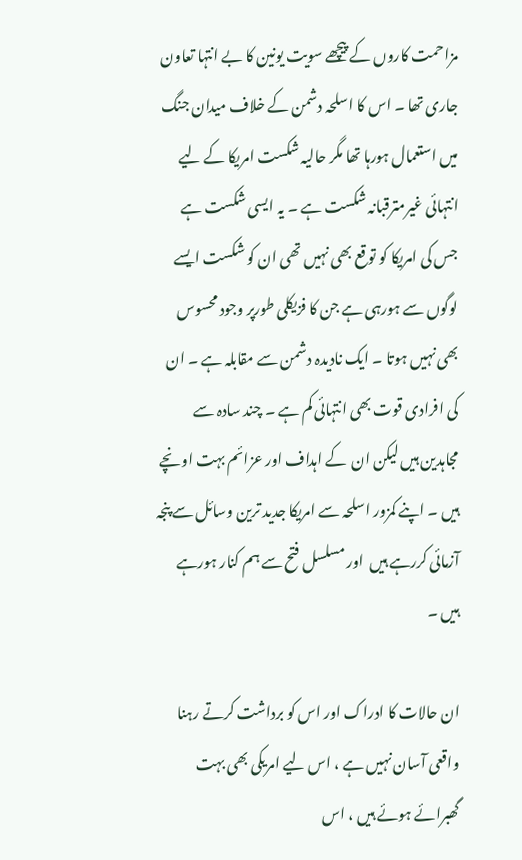مزاحمت کاروں کے پیچھے سویت یونین کا بے انتہا تعاون جاری تھا ۔ اس کا اسلحہ دشمن کے خلاف میدان جنگ میں استعمال ہورہا تھا مگر حالیہ شکست امریکا کے لیے انتہائی غیرمترقبانہ شکست ہے ۔ یہ ایسی شکست ہے جس کی امریکا کو توقع بھی نہیں تھی ان کو شکست ایسے لوگوں سے ہورہی ہے جن کا فزیکلی طورپر وجود محسوس بھی نہیں ہوتا ۔ ایک نادیدہ دشمن سے مقابلہ ہے ۔ ان کی افرادی قوت بھی انتہائی کم ہے ۔ چند سادہ سے مجاہدین ہیں لیکن ان  کے اہداف اور عزائم بہت اونچے ہیں ۔ اپنے کمزور اسلحہ سے امریکا جدید ترین وسائل سے پنجہ آزمائی کررہے ہیں  اور مسلسل فتح سے ہم کنار ہورہے ہیں ۔

ان حالات کا ادراک اور اس کو برداشت کرتے رہنا واقعی آسان نہیں ہے ، اس لیے امریکی بھی بہت گھبرائے ہوئے ہیں ، اس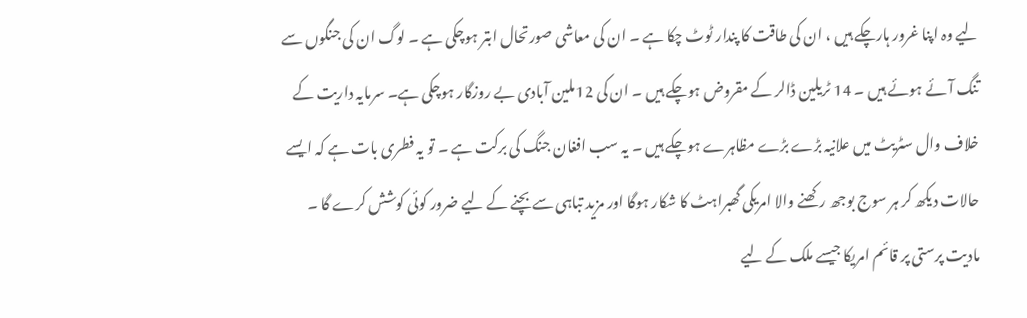لیے وہ اپنا غرور ہارچکے ہیں ، ان کی طاقت کا پندار ٹوٹ چکا ہے ۔ ان کی معاشی صورتحال ابتر ہوچکی ہے ۔ لوگ ان کی جنگوں سے تنگ آئے ہوئے ہیں ۔ 14 ٹریلین ڈالر کے مقروض ہوچکے ہیں ۔ ان کی 12ملین آبادی بے روزگار ہوچکی ہے۔ سرمایہ داریت کے خلاف وال سٹریٹ میں علانیہ بڑے بڑے مظاہرے ہوچکے ہیں ۔ یہ سب افغان جنگ کی برکت ہے ۔ تو یہ فطری بات ہے کہ ایسے حالات دیکھ کر ہر سوج بوجھ رکھنے والا امریکی گھبراہٹ کا شکار ہوگا اور مزید تباہی سے بچنے کے لیے ضرور کوئی کوشش کرے گا ۔ مادیت پرستی پر قائم امریکا جیسے ملک کے لیے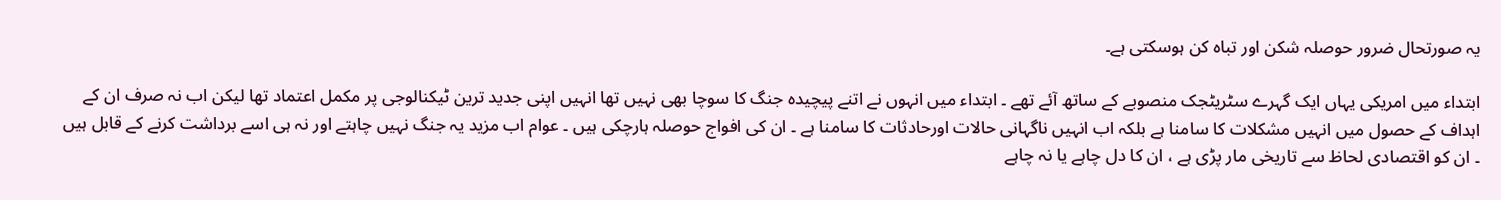یہ صورتحال ضرور حوصلہ شکن اور تباہ کن ہوسکتی ہے۔

ابتداء میں امریکی یہاں ایک گہرے سٹریٹجک منصوبے کے ساتھ آئے تھے ۔ ابتداء میں انہوں نے اتنے پیچیدہ جنگ کا سوچا بھی نہیں تھا انہیں اپنی جدید ترین ٹیکنالوجی پر مکمل اعتماد تھا لیکن اب نہ صرف ان کے اہداف کے حصول میں انہیں مشکلات کا سامنا ہے بلکہ اب انہیں ناگہانی حالات اورحادثات کا سامنا ہے ۔ ان کی افواج حوصلہ ہارچکی ہیں ۔ عوام اب مزید یہ جنگ نہیں چاہتے اور نہ ہی اسے برداشت کرنے کے قابل ہیں ۔ ان کو اقتصادی لحاظ سے تاریخی مار پڑی ہے ، ان کا دل چاہے یا نہ چاہے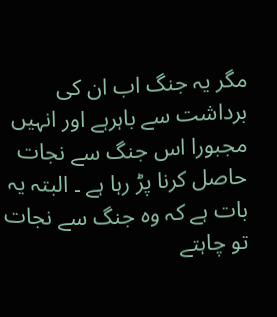مگر یہ جنگ اب ان کی برداشت سے باہرہے اور انہیں مجبورا اس جنگ سے نجات حاصل کرنا پڑ رہا ہے ۔ البتہ یہ بات ہے کہ وہ جنگ سے نجات تو چاہتے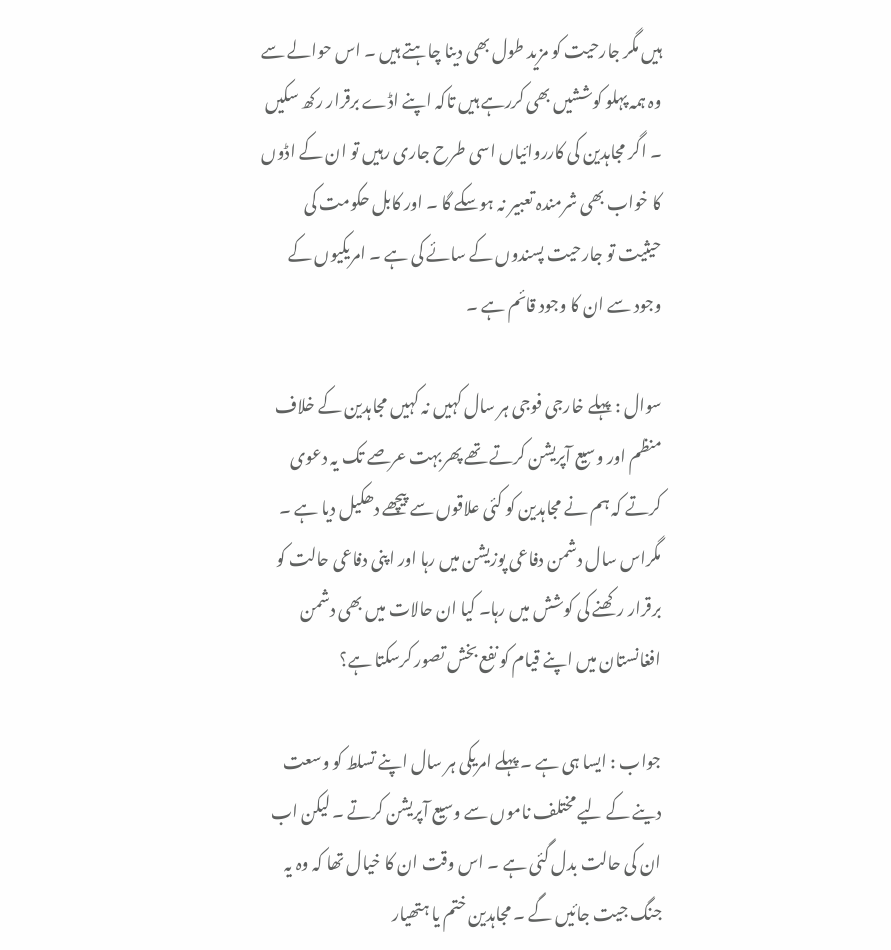ہیں مگر جارحیت کو مزید طول بھی دینا چاہتے ہیں ۔ اس حوالے سے وہ ہمہ پہلو کوششیں بھی کررہے ہیں تاکہ اپنے اڈے برقرار رکھ سکیں ۔ اگر مجاہدین کی کارروائیاں اسی طرح جاری رہیں تو ان کے اڈوں کا خواب بھی شرمندہ تعبیر نہ ہوسکے گا ۔ اور کابل حکومت کی حیثیت تو جارحیت پسندوں کے سائے کی ہے ۔ امریکیوں کے وجود سے ان کا وجود قائم ہے ۔

سوال : پہلے خارجی فوجی ہر سال کہیں نہ کہیں مجاہدین کے خلاف منظم اور وسیع آپریشن کرتے تھے پھربہت عرصے تک یہ دعوی کرتے کہ ہم نے مجاہدین کو کئی علاقوں سے پیچھے دھکیل دیا ہے ۔ مگراس سال دشمن دفاعی پوزیشن میں رہا اور اپنی دفاعی حالت کو برقرار رکھنے کی کوشش میں رہا۔ کیا ان حالات میں بھی دشمن افغانستان میں اپنے قیام کو نفع بخش تصور کرسکتا ہے؟

جواب : ایسا ہی ہے ۔ پہلے امریکی ہر سال اپنے تسلط کو وسعت دینے کے لیے مختلف ناموں سے وسیع آپریشن کرتے ۔ لیکن اب ان کی حالت بدل گئی ہے ۔ اس وقت ان کا خیال تھا کہ وہ یہ جنگ جیت جائیں گے ۔ مجاہدین ختم یا ہتھیار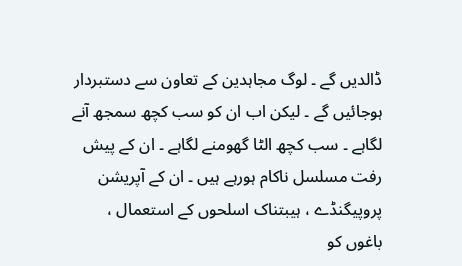ڈالدیں گے ۔ لوگ مجاہدین کے تعاون سے دستبردار ہوجائیں گے ۔ لیکن اب ان کو سب کچھ سمجھ آنے لگاہے ۔ سب کچھ الٹا گھومنے لگاہے ۔ ان کے پیش رفت مسلسل ناکام ہورہے ہیں ۔ ان کے آپریشن پروپیگنڈے ، ہیبتناک اسلحوں کے استعمال ، باغوں کو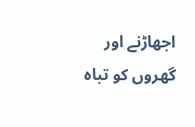اجھاڑنے اور گھروں کو تباہ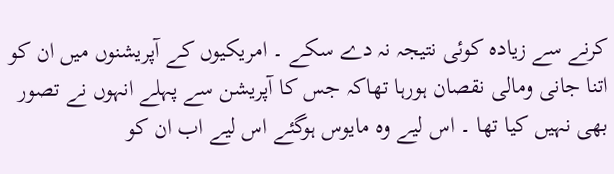کرنے سے زیادہ کوئی نتیجہ نہ دے سکے ۔ امریکیوں کے آپریشنوں میں ان کو اتنا جانی ومالی نقصان ہورہا تھاکہ جس کا آپریشن سے پہلے انہوں نے تصور بھی نہیں کیا تھا ۔ اس لیے وہ مایوس ہوگئے اس لیے اب ان کو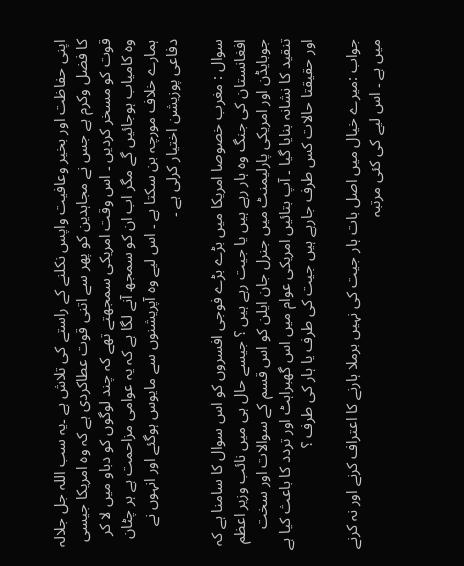اپنی حفاظت اور بخیر وعافیت واپس نکلنے کے راستے کی تلاش ہے ۔یہ سب اللہ جل جلالہ کا فضل وکرم ہے جس نے مجاہدین کو پھر سے اتنی قوت عطاکردی ہے کہ وہ امریکا جیسی قوت کو مسخر کردیں ۔ اس وقت امریکی سمجھتے تھے کہ چند لوگوں کو دباو میں لا کر وہ کامیاب ہوجائیں گے مگر اب ان کو سمجھ آنے لگا ہے کہ یہ عوامی مزاحمت ہے ہر چٹان ہمارے خلاف مورچہ بن سکتا ہے ۔ اس لیے وہ آپریشنوں سے مایوس ہوگئے اور انہوں نے دفاعی پوزیشن اختیار کرلی ہے ۔

سوال : مغرب خصوصا امریکا میں بڑے بڑے فوجی افسروں کو اس سوال کا سامنا ہے کہ افغانستان کی جنگ وہ ہار رہے ہیں یا جیت رہے ہیں ؟ جیسے حال ہی میں نائب وزیر اعظم جوبایڈن اور امریکی پارلیمنٹ میں جنرل جان ایلن کو اس قسم کے سوالات اور سخت تنقید کا نشانہ بنایا گیا ۔ آپ بتائیں امریکی عوام میں اس گھبراہٹ اور تردد کا باعث کیا ہے اور حقیقتا حالات کس طرف جارہے ہیں جیت کی طرف یا ہار کی طرف ؟

جواب :میرے خیال میں اصل بات ہار جیت کی نہیں برملا ہارنے کا اعتراف کرنے اور نہ کرنے میں ہے ۔ اس لیے کی کئی مرتبہ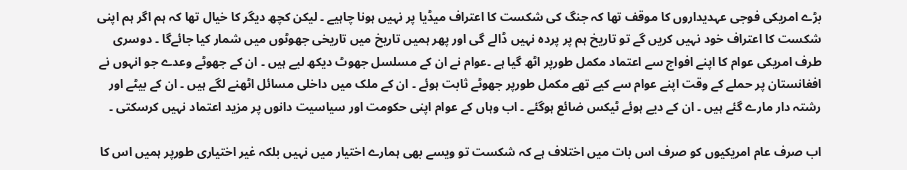بڑے امریکی فوجی عہدیداروں کا موقف تھا کہ جنگ کی شکست کا اعتراف میڈیا پر نہیں ہونا چاہیے ۔ لیکن کچھ دیگر کا خیال تھا کہ ہم اگر ہم اپنی شکست کا اعتراف خود نہیں کریں گے تو تاریخ ہم پر پردہ نہیں ڈالے گی اور پھر ہمیں تاریخ میں تاریخی جھوٹوں میں شمار کیا جائےگا ۔ دوسری طرف امریکی عوام کا اپنے افواج سے اعتماد مکمل طورپر اٹھ گیا ہے ۔عوام نے ان کے مسلسل جھوٹ دیکھ لیے ہیں ۔ ان کے جھوٹے وعدے جو انہوں نے افغانستان پر حملے کے وقت اپنے عوام سے کیے تھے مکمل طورپر جھوٹے ثابت ہوئے ۔ ان کے ملک میں داخلی مسائل اٹھنے لگے ہیں ۔ ان کے بیٹے اور رشتہ دار مارے گئے ہیں ۔ ان کے دیے ہوئے ٹیکس ضائع ہوگئے ۔ اب وہاں کے عوام اپنی حکومت اور سیاسیت دانوں پر مزید اعتماد نہیں کرسکتی ۔

اب صرف عام امریکیوں کو صرف اس بات میں اختلاف ہے کہ شکست تو ویسے بھی ہمارے اختیار میں نہیں بلکہ غیر اختیاری طورپر ہمیں اس کا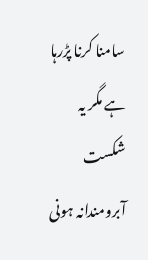سامنا کرنا پڑرہا ہے مگر یہ شکست آبرومندانہ ہونی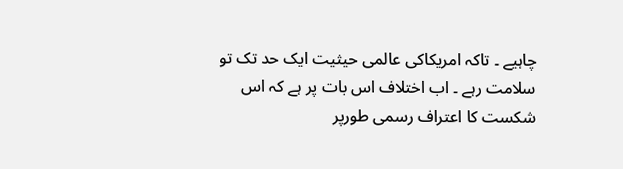چاہیے ۔ تاکہ امریکاکی عالمی حیثیت ایک حد تک تو سلامت رہے ۔ اب اختلاف اس بات پر ہے کہ اس شکست کا اعتراف رسمی طورپر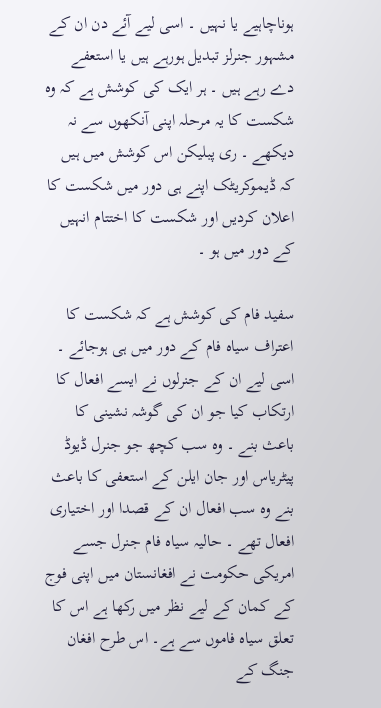ہوناچاہیے یا نہیں ۔ اسی لیے آئے دن ان کے مشہور جنرلز تبدیل ہورہے ہیں یا استعفے دے رہے ہیں ۔ ہر ایک کی کوشش ہے کہ وہ شکست کا یہ مرحلہ اپنی آنکھوں سے نہ دیکھے ۔ ری پبلیکن اس کوشش میں ہیں کہ ڈیموکریٹک اپنے ہی دور میں شکست کا اعلان کردیں اور شکست کا اختتام انہیں کے دور میں ہو ۔

سفید فام کی کوشش ہے کہ شکست کا اعتراف سیاہ فام کے دور میں ہی ہوجائے ۔ اسی لیے ان کے جنرلوں نے ایسے افعال کا ارتکاب کیا جو ان کی گوشہ نشینی کا باعث بنے ۔ وہ سب کچھ جو جنرل ڈیوڈ پیٹریاس اور جان ایلن کے استعفی کا باعث بنے وہ سب افعال ان کے قصدا اور اختیاری افعال تھے ۔ حالیہ سیاہ فام جنرل جسے امریکی حکومت نے افغانستان میں اپنی فوج کے کمان کے لیے نظر میں رکھا ہے اس کا تعلق سیاہ فاموں سے ہے۔ اس طرح افغان جنگ کے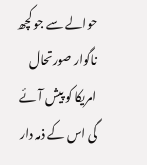حوالے سے جو کچھ ناگوار صورتحال امریکا کو پیش آئے گی اس کے ذمہ دار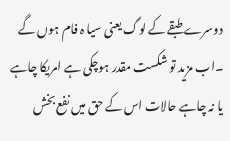دوسرے طبقے کے لوگ یعنی سیا ہ فام ہوں گے ۔اب مزید تو شکست مقدر ہوچکی ہے امریکا چاہے یا نہ چاہے حالات اس کے حق میں نفع بخش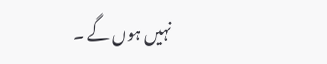نہیں ہوں گے ۔